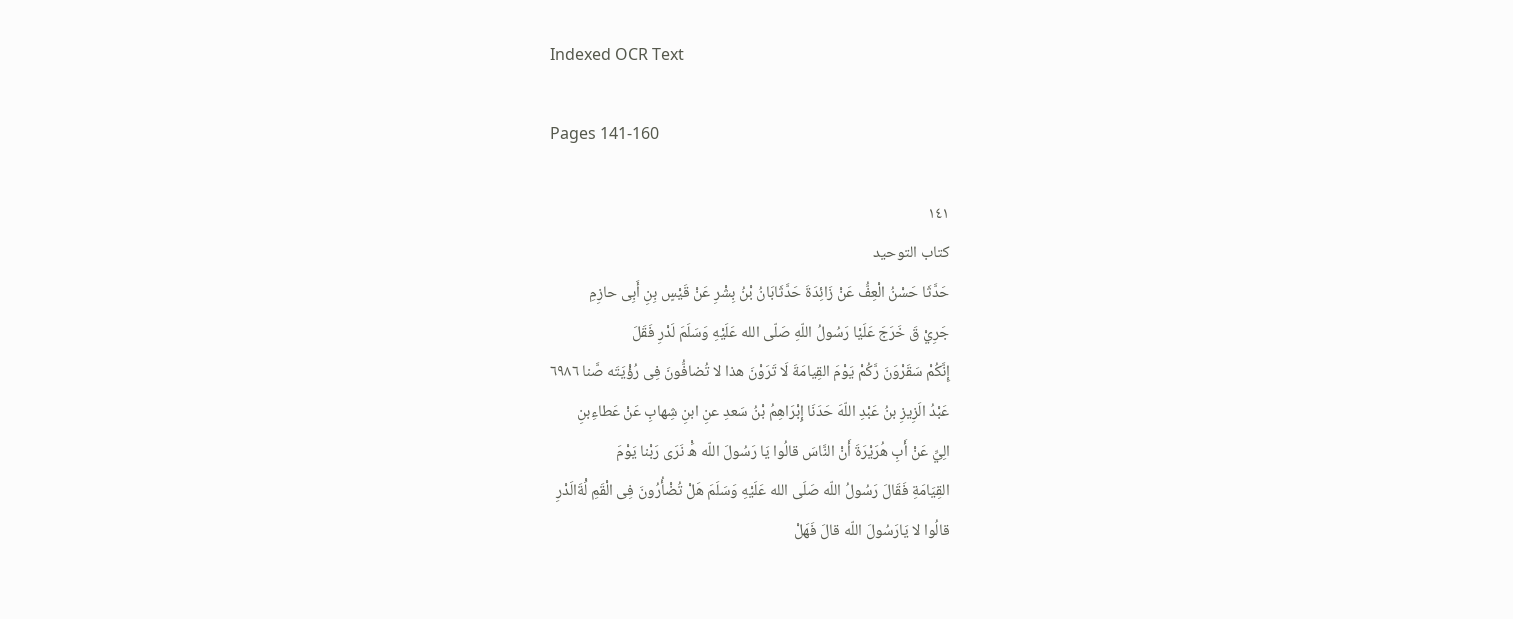Indexed OCR Text

Pages 141-160

١٤١
كتاب التوحيد
حَدَّثَا حَسْنُ الْعِفُّ عَنْ زَائِدَةَ حَدَّثَابَانُ بْنُ بِشْرِ عَنْ قَيْسٍ بِنِ أَبِى حازِمِ
جَرِيْ قَ خَرَجَ عَلَيْا رَسُولُ اللّهِ صَلّى الله عَلَيْهِ وَسَلَمَ لَدْرِ فَقَلَ
إِنَّكُمْ سَقَرْوَنَ رَّكُمْ يَوْمَ القِيامَةَ لَا تَرَوْنَ هذا لا تُضافُّونَ فِى رُؤْيَتَه صَّنا ٦٩٨٦
عَبْدُ الَزِيزِ بنُ عَبْدِ اللّهَ حَدَنَا إِبْرَاهِمُ بْنُ سَعدِ عنِ ابنِ شِهابِ عَنْ عَطاءِبنِ
الِيِّ عَنْ أَبِ هُرَيْرَةَ أَنْ النَّاسَ قالُوا يَا رَسُولَ اللّه هَْ نَرَى رَبْنا يَوْمَ
القِيَامَةِ فَقَالَ رَسُولُ اللّه صَلَى الله عَلَيْهِ وَسَلَمَ هَلْ تُضْأُرُونَ فِى الْقَمِ لَْةَالَدْرِ
قالُوا لا يَارَسُولَ اللّه قالَ فَهَلْ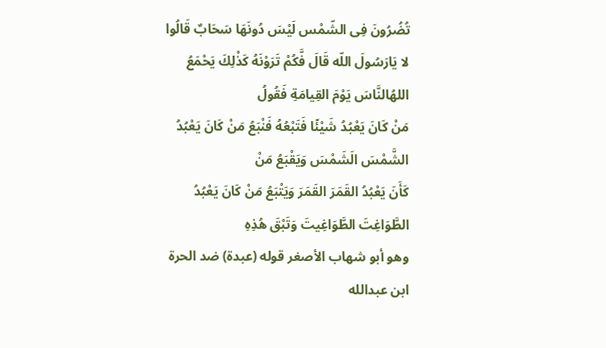تُضُرُونَ فِى الشّمْس لَيْسَ دُونَهَا سَحَابٌ قَالُوا
لا يَارَسُولَ اللّه قَالَ فَّكُمْ تَرَوْنَهُ كَذْلِكَ يَحْمَعُ اللهُالنَّاسَ يَوْمَ القِيامَةِ فَقُولُ
مَنْ كَانَ يَعْبُدُ شَيْئًا فَتَبْعُهُ فَنْبَعُ مَنْ كَانَ يَعْبُدُ الشَّمْسَ الَشَمْسَ وَيَقْبَعُ مَنْ
كَأَنَ يَعْبُدُ القَمَرَ القَمَرَ وَيَتْبَعُ مَنْ كَانَ يَعْبُدُ الطَّوَاغِتَ الطَّوَاغِيتَ وَتَبْقَ هُذِهِ
وهو أبو شهاب الأصغر قوله (عبدة) ضد الحرة ابن عبدالله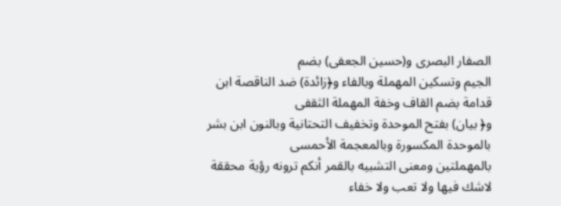الصفار البصرى و(حسين الجعفى) بضم
الجيم وتسكين المهملة وبالفاء و﴿زائدة) ضد الناقصة ابن قدامة بضم القاف وخفة المهملة الثقفى
و﴿ بيان) بفتح الموحدة وتخفيف التحتانية وبالنون ابن بشر بالموحدة المكسورة وبالمعجمة الأحمسى
بالمهملتين ومعنى التشبيه بالقمر أنكم ترونه رؤية محققة لاشك فيها ولا تعب ولا خفاء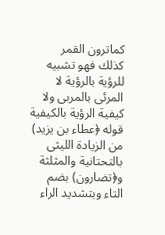كماترون القمر
كذلك فهو تشبيه للرؤية بالرؤية لا المرئى بالمربى ولا كيفية الرؤية بالكيفية قوله ﴿عطاء بن يزيد)
من الزيادة الليثى بالتحتانية والمثلثة و﴿تضارون) بضم التاء وبتشديد الراء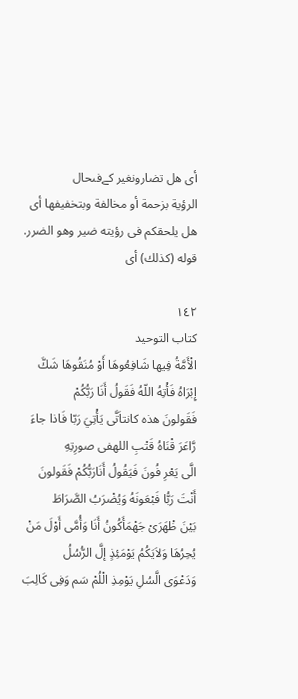أى هل تضارونغیر کےفىحال
الرؤية بزحمة أو مخالفة وبتخفيفها أى هل يلحقكم فى رؤيته ضير وهو الضرر. قوله (كذلك) أى

١٤٢
كتاب التوحيد
الْأَمَّةُ فِيها شَافِعُوهَا أَوْ مُنَقُوهَا شَكَّ إِبْرَاهُ فَأْتِهُ اللّهُ فَقَولُ أَنَا رَبُّكُمْ
فَقَولونَ هذه كانتاَتَّى يَأْتِيَ رَبّا فَاذا جاءَ رَّاعَرَ قْنَاهُ قَتْبِ اللهفى صورِتِهِ
الَّى يَعْرِ فُونَ فَيَقُولُ أَنَارَبُّكُمْ فَقَولونَ أَنْتَ رَبُّا فَبْعَونَهُ وَيُضْرَبُ الصَّرَاطَ
بَيْنَ ظْهَرَىْ جَهْمَأَكُونُ أَنَا وَأُمَّى أَوْلَ مَنْ يُحِرُهَا وَلاَيَكُمُ يَوْمَئِذٍ إلَّ الرُّسُلُ
وَدَعْوَى الَّسُلِ يَوْمِذِ الْلُمْ سَم وَفِى كَالِبَ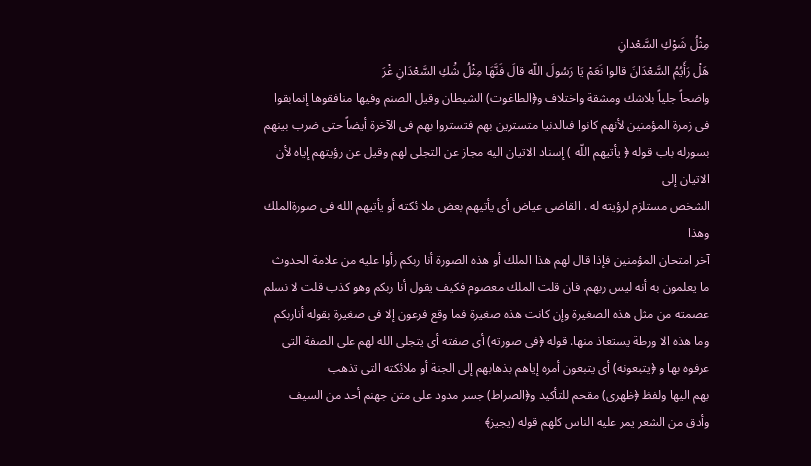مِثْلُ شَوْكِ السَّعْدانِ
هَلْ رَأَيُمُ السَّعْدَانَ قالوا نَعَمْ يَا رَسُولَ اللّه قالَ فَنَّهَا مِثْلُ شَْكِ السَّعْدَانِ غْرَ
واضحاً جلياً بلاشك ومشقة واختلاف و﴿الطاغوت) الشيطان وقيل الصنم وفيها منافقوها إنمابقوا
فی زمرة المؤمنین لأنهم كانوا فىالدنیا متسترین بهم فتستروا بهم فى الآخرة أیضاً حتى ضرب بينهم
بسورله باب قوله ﴿ يأتيهم اللّه ) إسناد الاتيان اليه مجاز عن التجلى لهم وقيل عن رؤيتهم إياه لأن الاتيان إلى
الشخص مستلزم لرؤيته له . القاضى عياض أى يأتيهم بعض ملا ئكته أو يأتيهم الله فى صورةالملك وهذا
آخر امتحان المؤمنين فإذا قال لهم هذا الملك أو هذه الصورة أنا ربكم رأوا عليه من علامة الحدوث
ما يعلمون به أنه ليس ربهم. فان قلت الملك معصوم فكيف يقول أنا ربكم وهو كذب قلت لا نسلم
عصمته من مثل هذه الصغيرة وإن كانت هذه صغيرة فما وقع فرعون إلا فى صغيرة بقوله أناربكم
وما هذه الا ورطة يستعاذ منها. قوله ﴿فى صورته) أى صفته أى يتجلى الله لهم على الصفة التى
عرفوه بها و ﴿يتبعونه) أى يتبعون أمره إياهم بذهابهم إلى الجنة أو ملائكته التى تذهب
بهم اليها ولفظ ﴿ظهرى) مقحم للتأكيد و﴿الصراط) جسر مدود على متن جهنم أحد من السيف
وأدق من الشعر يمر عليه الناس كلهم قوله (يجيز﴾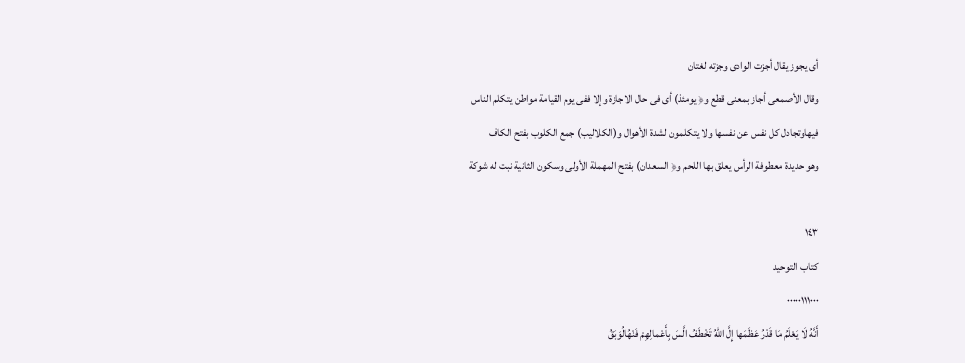أى يجوز يقال أجزت الوادى وجزته لغتان
وقال الأصمعى أجاز بمعنى قطع و﴿ يومئذ) أى فى حال الاجازة وإلا ففى يوم القيامة مواطن يتكلم الناس
فيهاوتجادل كل نفس عن نفسها ولا يتكلمون لشدة الأهوال و(الكلاليب) جمع الكلوب بفتح الكاف
وهو حديدة معطوفة الرأس يعلق بها اللحم و﴿ السعدان) بفتح المهملة الأولى وسكون الثانية نبت له شوكة

١٤٣
کتاب التوحيد
٠٠٠٠٠١١١٠٠٠
أَنَّهُ لَا يَعْلَمُ مَا قَدْرُ عَظَمَها إِلَّ اللهُ تَخْطَفُ الَّسَ بِأَعْمالِهِمْ فَنْهُالُوَبَقُ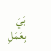بَيَ بِعَمَلِ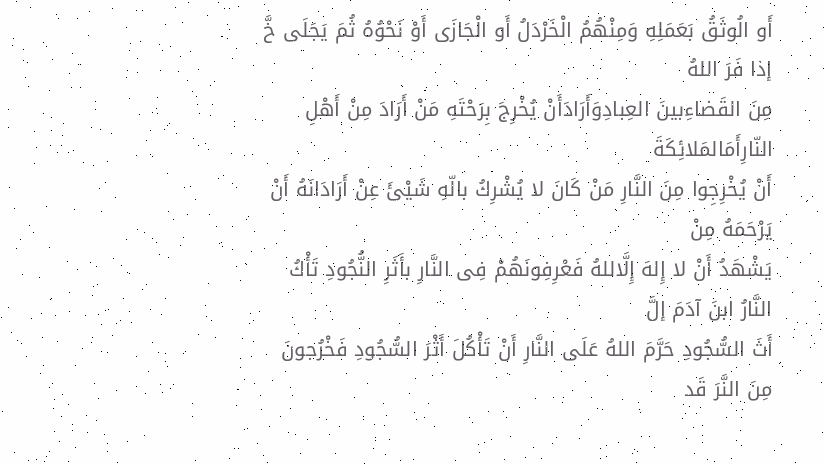أَو الُوثَقُ بَعَمَلِهِ وَمِنْهُمُ الْخَرْدَلُ أَو الْجَازَى أَوْ نَحْوُهُ ثُمَ يَجَلَى خَّ إذا فَرَ اللهُ
مِنَ القَضاءِبينَ العِبادِوَأَرَادَأَنْ يُخْرِجَ بِرَحْتَهِ مَنْ أَرَادَ مِنْ أَهْلِ النّارِأَمَالمَلائِكَةَ
أَنْ يُخْرِجِوا مِنَ النَّارِ مَنْ كَانَ لا يُشْرِكُ بالّهِ شَيْئَ عِنْ أَرَادَانَهُ أَنْ يَرْحَمَهُ مِنْ
يَشْهَدُ أَنْ لا إِلهَ إِلَّاللهُ فَعْرِفِونَهُمْ فِى النَّارِ بأَثَرِ النُّجُودِ تَأْكُ النَّارُ ابنَ آدَمَ إلَّ
أَثَ السُّجُودِ حَرَّمَ اللهُ عَلَى النَّارِ أَنْ تَأْكُلَ أَثْرَ السُّجُودِ فَخْرُجونَ مِنَ النَّرَ قَد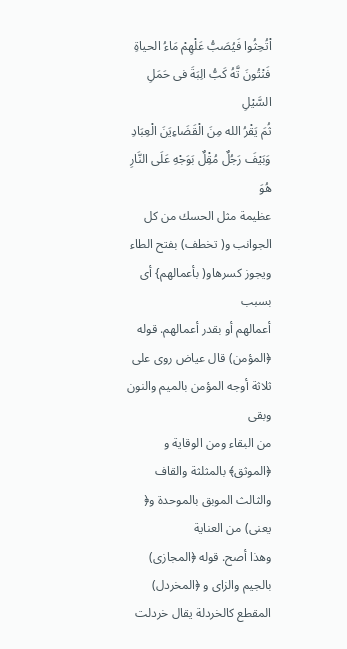اْتُحِثُوا فَيُصَبُّ عَلْهِمْ مَاءُ الحياةِ فَنْتُونَ تَّهُ كَبُّ الِبَةَ فى حَمَلِ السَّيْلِ
ثُمَ يَقْرُ الله مِنَ الْقَضَاءِيَنَ الْعِبَادِ وَبَيْفَ رَجُلٌ مُقِْلٌ بَوَجْهِ عَلَى النَّارِ هُوَ
عظيمة مثل الحسك من كل الجوانب و( تخطف) بفتح الطاء ويجوز كسرهاو( بأعمالهم} أى بسبب
أعمالهم أو بقدر أعمالهم. قوله ﴿المؤمن) قال عياض روى على ثلاثة أوجه المؤمن بالميم والنون وبقى
من البقاء ومن الوقاية و ﴿الموثق﴾ بالمثلثة والقاف والثالث الموبق بالموحدة و﴿ يعنى) من العناية
وهذا أصح. قوله ﴿المجازى) بالجيم والزاى و ﴿المخردل) المقطع كالخردلة يقال خردلت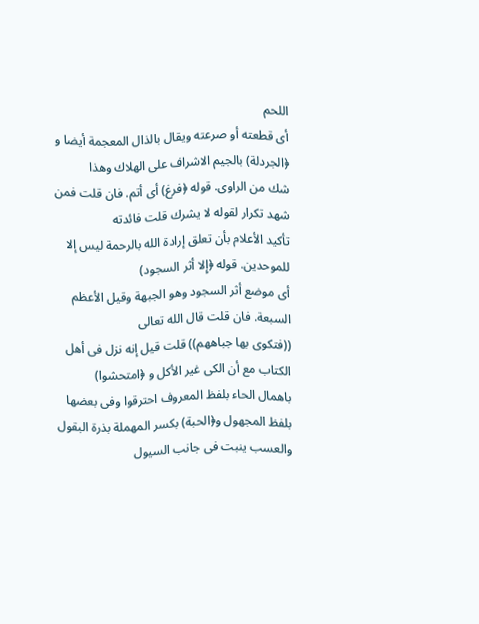اللحم
أى قطعته أو صرعته ويقال بالذال المعجمة أيضا و ﴿الجردلة) بالجيم الاشراف على الهلاك وهذا
شك من الراوى. قوله ﴿فرغ) أى أتم. فان قلت فمن شهد تكرار لقوله لا يشرك قلت فائدته
تأكيد الأعلام بأن تعلق إرادة الله بالرحمة ليس إلا للموحدين. قوله ﴿إِلا أثر السجود)
أى موضع أثر السجود وهو الجبهة وقيل الأعظم السبعة. فان قلت قال الله تعالى
((فتكوى بها جباههم)) قلت قيل إنه نزل فى أهل الكتاب مع أن الكى غير الأكل و ﴿امتحشوا)
باهمال الحاء بلفظ المعروف احترقوا وفى بعضها بلفظ المجهول و﴿الحبة) بكسر المهملة بذرة البقول
والعسب ينبت فى جانب السيول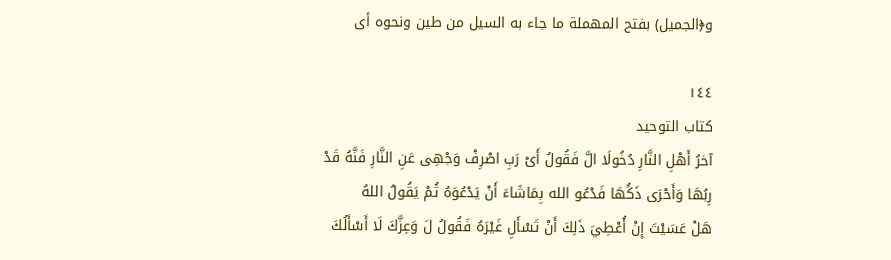و﴿الجميل) بفتح المهملة ما جاء به السيل من طين ونحوه أى

١٤٤
کتاب التوحيد
آخرُ أَهْلِ النَّارِ دُخُولَا الَّ فَقُولُ أَىْ رَبِ اصْرِفْ وَجْهِى عَنِ النَّارِ فَنَّهُ قَدْ
رِبُهَا وَأَحْرَى ذَكَُهَا فَدْعُو الله بِمَاشَاءَ أَنْ يَدْعُوَهُ ثُمْ يَقُولُ اللهُ
هَلْ عَسَيْتَ إِنْ أُعْطِيَ ذَلِكَ أَنْ تَسْأَلِ غَيْرَهُ فَقُولُ لَ وَعِزَّكَ لَا أَسْأَلُكَ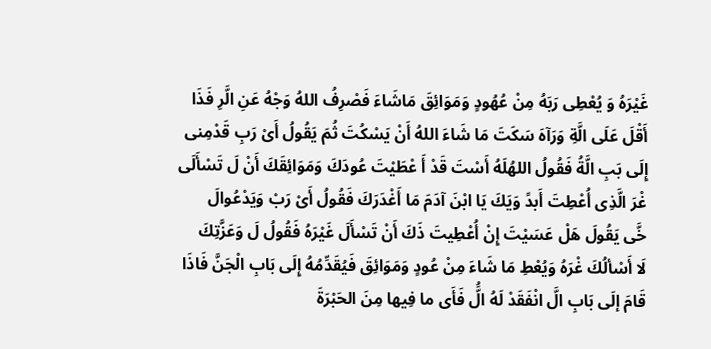غَيْرَهُ وَ يُعْطِى رَبَهُ مِنْ عُهُودٍ وَمَوَائِقَ مَاشَاءَ فَصْرِفُ اللهُ وَجْهُ عَنِ الَّرِ فَذَا
أَقْلَ عَلَى الَّةِ وَرَآهَ سَكَتَ مَا شَاءَ اللهُ أَنْ يَسْكُتَ ثُمَ يَقُولُ أَىْ رَبِ قَدْمِنى
إِلَى بَبِ الَّةُ فَقُولُ اللهُلَهُ أَسْتَ قَدْ أَ عْطَيْتَ عُودَكَ وَمَوَائِقَكَ أَنْ لَ تَسْأَلَى
غْرَ الَّذِى أُعْطِتَ أَبدً وَيَكَ يَا ابْنَ آدَمَ مَا أَغْدَرَكَ فَقُولُ أَىْ رَبْ وَيَدْعُوالَ
خَّى يَقُولَ هَلْ عَسَيْتَ إِنْ أُعْطِيتَ ذَكَ أَنْ تَسْأَلَ غَيْرَهُ فَقُولُ لَ وَعَزَّتِكَ
لَا أَسْألُكَ غْرَهُ وَيُعْطِ مَا شَاءَ مِنْ عُودٍ وَمَوَائِقَ فَيُقَدِّمُهُ إِلَى بَابِ الْجَنَّ فَاذَا
قَامَ إلَى بَابِ الَّ انْفَقَدْ لَهُ الَُّ فَأَى ما فِيها مِنَ الحَبْرَةَ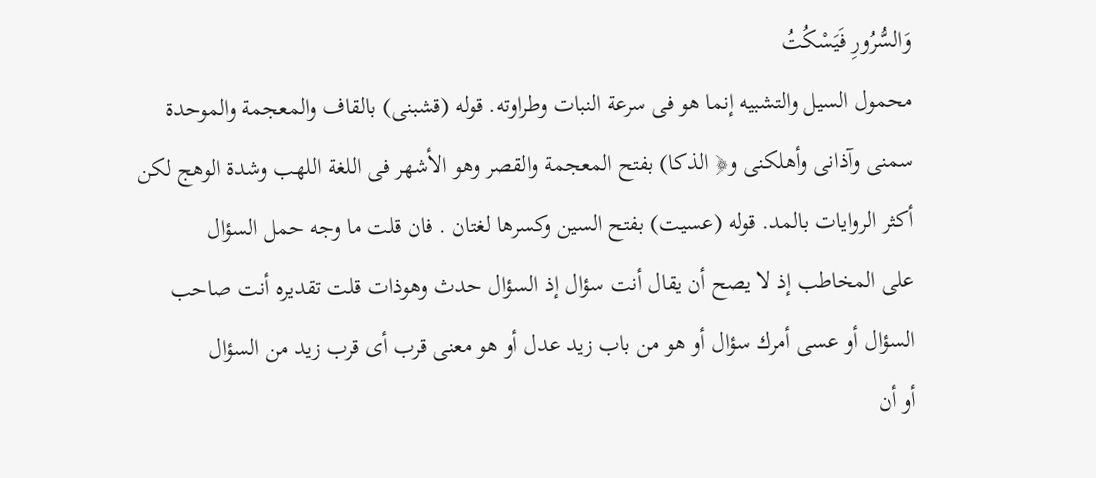وَالسُّرُورِ فَيَسْكُتُ
محمول السيل والتشبيه إنما هو فى سرعة النبات وطراوته. قوله (قشبنى) بالقاف والمعجمة والموحدة
سمنى وآذانى وأهلكنى و﴿ الذكا) بفتح المعجمة والقصر وهو الأشهر فى اللغة اللهب وشدة الوهج لكن
أكثر الروايات بالمد. قوله (عسيت) بفتح السين وكسرها لغتان . فان قلت ما وجه حمل السؤال
على المخاطب إذ لا يصح أن يقال أنت سؤال إذ السؤال حدث وهوذات قلت تقديره أنت صاحب
السؤال أو عسى أمرك سؤال أو هو من باب زيد عدل أو هو معنى قرب أى قرب زيد من السؤال
أو أن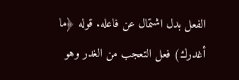الفعل بدل اشتمال عن فاعله. قوله ﴿ما أغدرك) فعل التعجب من الغدر وهو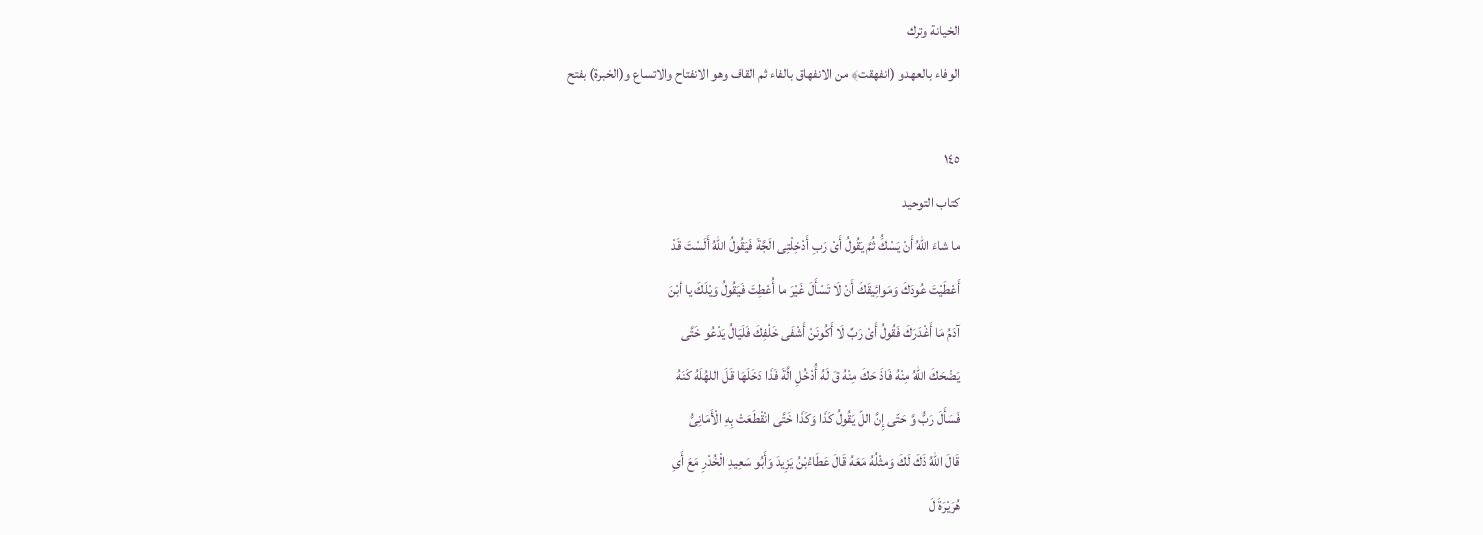الخيانة وترك
الوفاء بالعهدو (انفهقت﴾ من الانفهاق بالفاء ثم القاف وهو الانفتاح والاتساع و(الخبرة) بفتح

١٤٥
كتاب التوحيد
ما شاءَ اللهُ أَنْ يَسْكَُ ثُمَّ يَقُولُ أَىْ رَبِ أَدْخِلْتِى الَجَّةَ فَيَقُولُ اللهُ أَلَسْتَ قَدْ
أَعْطَيْتَ عُودَكَ وَمَوائِيقَكَ أَنْ لَا تَسْأَلَ غَيْرَ ما أُعْطِتَ فَيَقُولُ وَيْلَكَ يا أبْنَ
آدَمُ مَا أَغْدَرَكَ فَقُولُ أَىْ رَبِّ لَا أَكُونَنْ أَشْفَى خَلْفِكَ فَلَيَالُ يَدْعُو خَتَّى
يَضْحَكَ اللهُ مِنْهُ فَاذَ حَكَ مِنْهُ قَ لَهُ أُدْخُلِ الَّةَ فَذَا دَخَلَهَا قَلَ اللهُلَهُ كَنَهُ
فَسَأَلَ رَبُّ وَّ حَتّى إِنَّ اللّ يَقُولُ كَذَا وَكَذَا خَتَّى انْقْطَعَتْ بِهِ الْأَمَانِىُّ
قَالَ اللهُ ذَكَ لَكَ وَمثْلُهُ مَعَهُ قَالَ عَطَاءُبْنُ يَزِيدَ وَأَبُو سَعِيدِ الْخُدْرِ مَعَ أَىِ
هُرَيْرَةَ لَ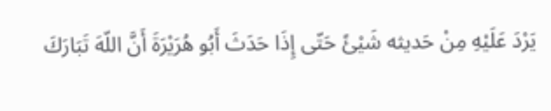يَرْدَ عَلَيْهِ مِنْ حَديثه شَيْئً حَتّى إِذَا حَدَثَ أَبُو هُرَيْرَةَ أَنَّ اللّهَ تَبَارَكَ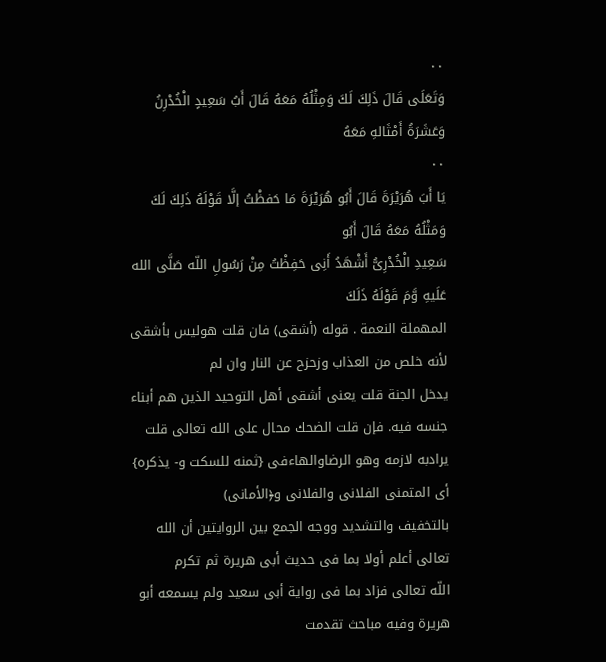٠٠
وَتَعَلَى قَالَ ذَلِكَ لَكَ وَمِثْلُهُ مَعَهُ قَالَ أَبُ سَعِيدٍ الْخُدْرِنُ وَعَشَرَةُ أَمْثَالهِ مَعَهُ
٠٠
يَا أَبَ هُرَيْرَةَ قَالَ أَبُو هُرَيْرَةَ مَا حَفظْتُ إلَّا قَوْلَهُ ذَلِكَ لَكَ وَمَثْلُهُ مَعَهُ قَالَ أَبُو
سَعِيدِ الْخُدْرِىُّ أَشْهَدُ أَنِى حَفِظْتُ مِنْ رَسُولِ اللّه صَلَّى الله عَلَيهِ وَّمَ قَوْلَهُ ذَلَكَ
المهملة النعمة . قوله (أشقى) فان قلت هوليس بأشقى لأنه خلص من العذاب وزحزح عن النار وان لم
يدخل الجنة قلت يعنى أشقى أهل التوحيد الذين هم أبناء جنسه فيه. فإن قلت الضحك محال على الله تعالى قلت
يرادبه لازمه وهو الرضاوالهاءفى {ثمنه للسكت و- يذكره} أى المتمنى الفلانى والفلانى و﴿الأمانى)
بالتخفيف والتشديد ووجه الجمع بين الروايتين أن الله تعالى أعلم أولا بما فى حديث أبى هريرة ثم تكرم
اللّه تعالى فزاد بما فى رواية أبى سعيد ولم يسمعه أبو هريرة وفيه مباحث تقدمت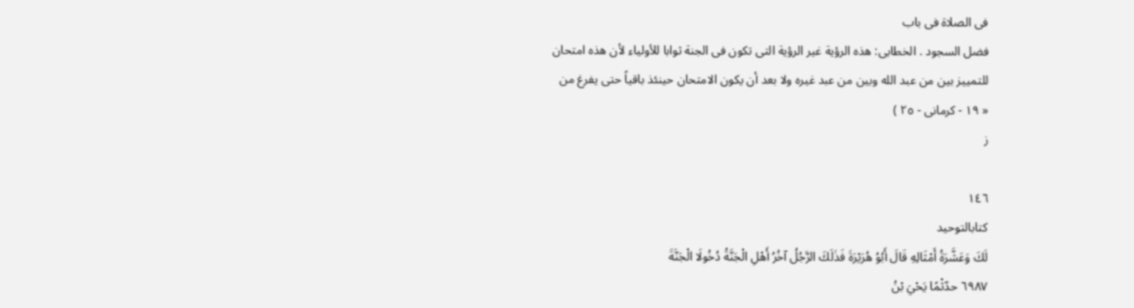فى الصلاة فى باب
فضل السجود . الخطابى: هذه الرؤية غير الرؤية التى تكون فى الجنة ثوابا للأولياء لأن هذه امتحان
للتمييز بين من عبد الله وبين من عبد غيره ولا بعد أن يكون الامتحان حينئذ باقياً حتى يفرغ من
« ١٩ - كرمانى - ٢٥ )
ز

١٤٦
کتابالتوحيد
لَكَ وَعَشَّرَةُ أَمْثَالِهِ قَالَ أَبُوُ هُرَيْرَةَ فَذَلَكَ الرَّجُلُ آخُرُ أَهْلِ الْجَنَّةُ دُخُولَا الْجَنَّةَ
٦٩٨٧ حدّثْمًا يَحْيَ بْنُ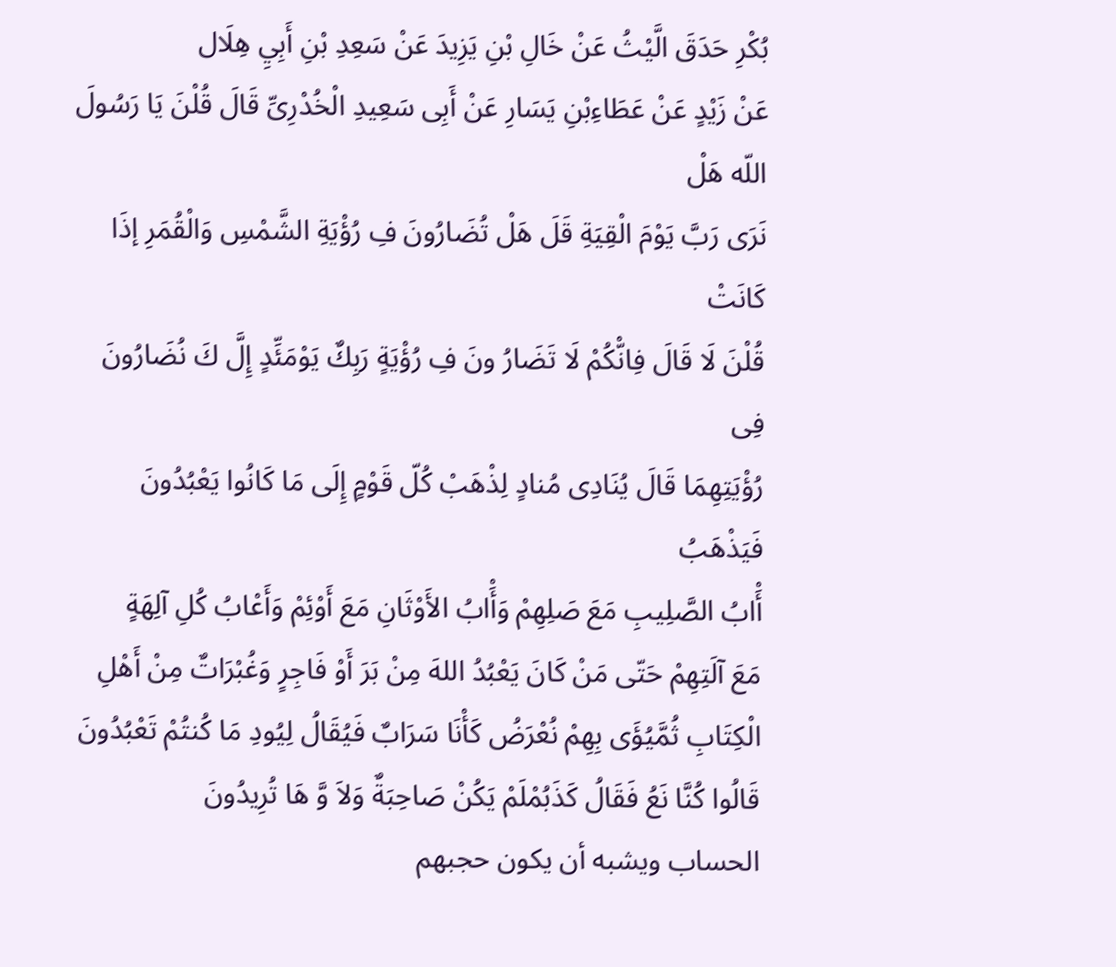بُكْرِ حَدَقَ الَّيْثُ عَنْ خَالِ بْنِ يَزِيدَ عَنْ سَعِدِ بْنِ أَبِيِ هِلَال
عَنْ زَيْدٍ عَنْ عَطَاءِبْنِ يَسَارِ عَنْ أَبِى سَعِيدِ الْخُدْرِىِّ قَالَ قُلْنَ يَا رَسُولَ اللّه هَلْ
نَرَى رَبَّ يَوْمَ الْقِيَةِ قَلَ هَلْ تُضَارُونَ فِ رُؤْيَةِ الشَّمْسِ وَالْقُمَرِ إذَا كَانَتْ
قُلْنَ لَا قَالَ فِانّْكُمْ لَا تَضَارُ ونَ فِ رُؤْيَةٍ رَبِكٌ يَوْمَئِّدٍ إِلَّ كَ نُضَارُونَ فِى
رُؤْيَتِهِمَا قَالَ يُنَادِى مُنادٍ لِذْهَبْ كُلّ قَوْمٍ إِلَى مَا كَانُوا يَعْبُدُونَ فَيَذْهَبُ
أَْابُ الصَّلِيبِ مَعَ صَلِهِمْ وَأَْابُ الأَوْثَانِ مَعَ أَوْئِمْ وَأَعْابُ كُلِ آلِهَةٍ
مَعَ آلَتِهِمْ حَتّى مَنْ كَانَ يَعْبُدُ اللهَ مِنْ بَرَ أَوْ فَاجِرٍ وَغُبْرَاتٌ مِنْ أَهْلِ
الْكِتَابِ ثُمَّيُؤَى بِهِمْ نُعْرَضُ كَأْنَا سَرَابٌ فَيُقَالُ لِيُودِ مَا كُنتُمْ تَعْبُدُونَ
قَالُوا كُنَّا نَعُ فَقَالُ كَذَبُمْلَمْ يَكُنْ صَاحِبَةٌ وَلاَ وَّ هَا تُرِيدُونَ
الحساب ويشبه أن يكون حجبهم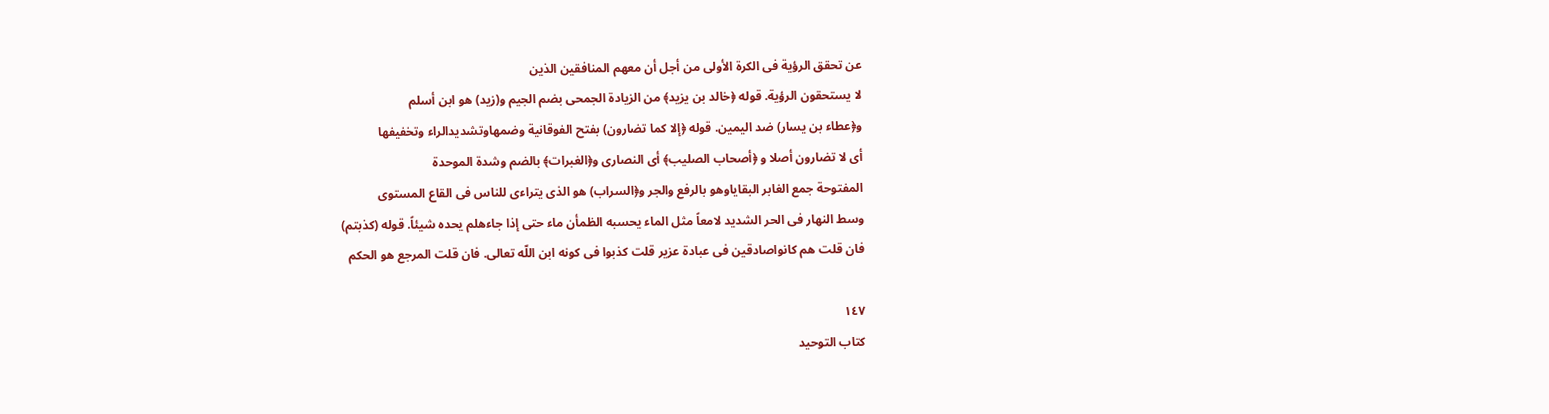عن تحقق الرؤية فى الكرة الأولى من أجل أن معهم المنافقين الذين
لا يستحقون الرؤية. قوله ﴿خالد بن يزيد﴾ من الزيادة الجمحى بضم الجيم و(زيد) هو ابن أسلم
و﴿عطاء بن يسار) ضد اليمين. قوله ﴿إلا كما تضارون) بفتح الفوقانية وضمهاوتشديدالراء وتخفيفها
أى لا تضارون أصلا و ﴿أصحاب الصليب﴾ أى النصارى و﴿الغبرات﴾ بالضم وشدة الموحدة
المفتوحة جمع الغابر البقاياوهو بالرفع والجر و﴿السراب) هو الذى يتراءى للناس فى القاع المستوى
وسط النهار فى الحر الشديد لامعاً مثل الماء يحسبه الظمأن ماء حتى إذا جاءهلم يحده شيئاً. قوله (كذبتم)
فان قلت هم كانواصادقين فى عبادة عزير قلت كذبوا فى كونه ابن اللّه تعالى. فان قلت المرجع هو الحكم

١٤٧
كتاب التوحيد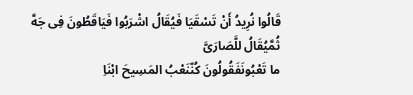قَالُوا نُرِيدُ أَنْ تَسْقَيَا فَيُقَالُ اشْرَبُوا فَيَاقَطُونَ فِى جَهَّ ثُمَّيُقَالُ للَّصَارَىَّ
ما تَعْبُونَفَقُولُونَ كُنّنَعْبُ المَسِيحَ ابْنَاِ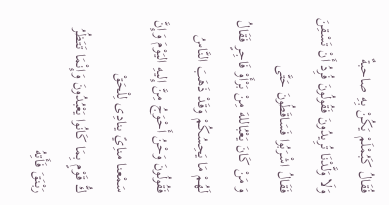فُقَالُ كَبُمْلَمْ يَكُنْ بِهِ صاحبةٌ
وَلَا وَلَّدْنَا تُرِيدُونَ فَقُولُونَ فُرِدُ أَنْ تَسْقِنَ فَقَالُ اشْرَبُوا فَسَاقَطُونَ حَتَّى
وَ مَنْ كَانَ يَعْبُاللهَ مِنْ بَرْأَوْ فَاجِرٍ فَقَالُ لَهُمْ مَا يَحِسُكُمْ وَقَدْ ذَهَبَ النَّاسُ
فَقُولُونَ وَحْنُ أَحْوَجُ مِنَّ إِليهِ اليَوْمَ وَإِنَّ سَمْعنا مناِيً ينادِى لِلْحَقْ
كُّ قَوْمٍ بِمَا كَانُوا يَعْبُدُونَ وَإِنْمَا تَتَظُرُ رَبْنَقَ فَأَتِهُ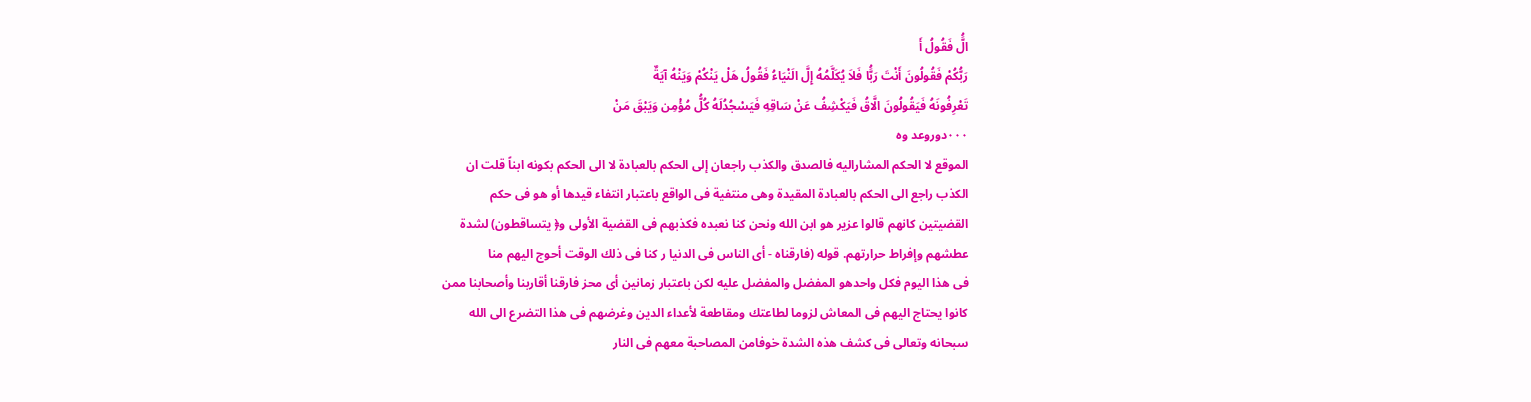الَُّ فَقُولُ أَ
رَبُّكُمْ فَقُولُونَ أَنْتَ رَبَُّا فَلاَ يُكَلَّمُهُ إِلَّ الَنْيَاءُ فَقُولُ هَلْ يَنْكُمْ وَيَنْهُ آيَةٌ
تَعْرِفُونَهُ فَيَقُولُونَ الَّاقُ فَيَكْشِفُ عَنْ سَاقِهِ فَيَسْجُدُلَهُ كُلُّ مُؤْمِن وَيَبْقَ مَنْ
٠٠٠دوروعد وه
الموقع لا الحكم المشاراليه فالصدق والكذب راجعان إلى الحكم بالعبادة لا الى الحكم بكونه ابناً قلت ان
الكذب راجع الى الحكم بالعبادة المقيدة وهى منتفية فى الواقع باعتبار انتفاء قيدها أو هو فى حكم
القضيتين كانهم قالوا عزير هو ابن الله ونحن كنا نعبده فكذبهم فى القضية الأولى و﴿ يتساقطون) لشدة
عطشهم وإفراط حرارتهم. قوله (فارقناه - أى الناس فى الدنيا ر كنا فى ذلك الوقت أحوج اليهم منا
فى هذا اليوم فكل واحدهو المفضل والمفضل عليه لكن باعتبار زمانين أى محز فارقنا أقاربنا وأصحابنا ممن
كانوا يحتاج اليهم فى المعاش لزوما لطاعتك ومقاطعة لأعداء الدين وغرضهم فى هذا التضرع الى الله
سبحانه وتعالى فى كشف هذه الشدة خوفامن المصاحبة معهم فى النار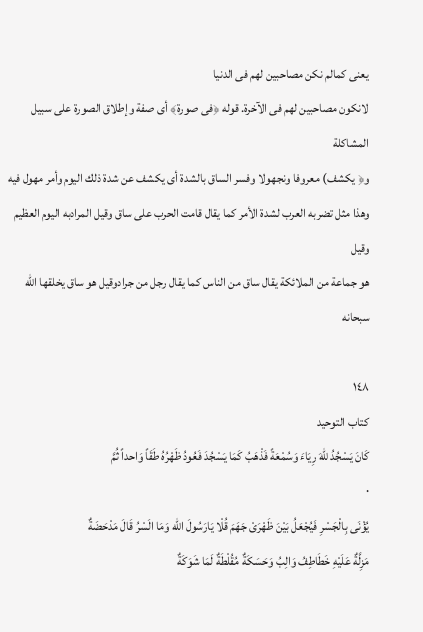يعنى كمالم نكن مصاحبين لهم فى الدنيا
لانكون مصاحبين لهم فى الآخرة. قوله ﴿فى صورة﴾ أى صفة وإطلاق الصورة على سبيل المشاكلة
و﴿ يكشف) معروفا ونجهولا وفسر الساق بالشدة أى يكشف عن شدة ذلك اليوم وأمر مهول فيه
وهذا مثل تضربه العرب لشدة الأمر كما يقال قامت الحرب على ساق وقيل المرادبه اليوم العظيم وقيل
هو جماعة من الملائكة يقال ساق من الناس كما يقال رجل من جرادوقيل هو ساق يخلقها الله سبحانه

١٤٨
كتاب التوحيد
كَانَ يَسْجُدُ للّهَ رِيَاءَ وَسُمْعَةً فَذْهَبُ كَمَا يَسْجُدَ فَعُودُ ظَهْرُهُ طَقَاً وَاحداً ثُمَّ
٠
يُؤْنَى بِالْجَسْرِ فَيُجْعَلُ بَيْنَ ظَهْرَىْ جَهَمَ قُلْا يَارَسُولَ اللّه وَمَا الَسْرُ قَالَ مَدْحَضَةٌ
مَزِلَّةٌ عَلَيْهِ خَطَاطِفُ وَالِبُ وَحَسَكَةٌ مُقُلْطَةٌ لَمَا شَوَكَةٌ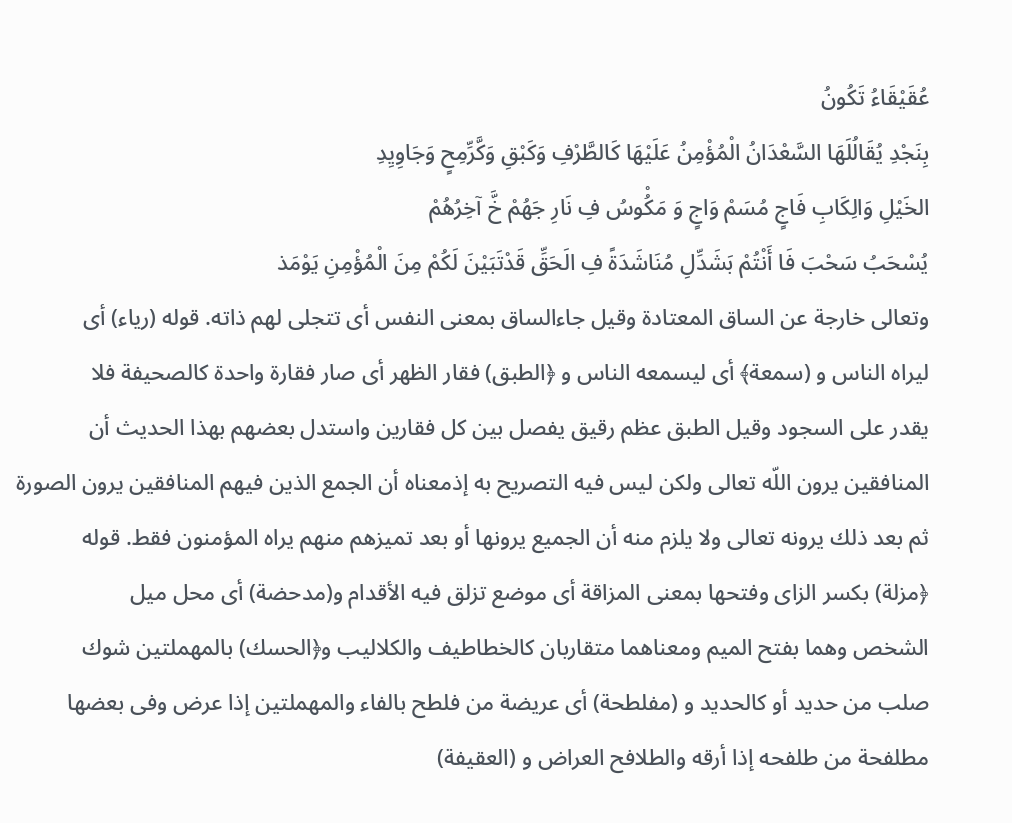عُقَيْقَاءُ تَكُونُ
بِنَجْدِ يُقَالُلَهَا السَّعْدَانُ الْمُؤْمِنُ عَلَيْهَا كَالطَّرْفِ وَكَبْقِ وَكَّرِّمِحٍ وَجَاوِيِدِ
الخَيْلِ وَالِكَابِ فَاجٍ مُسَمْ وَاجٍ وَ مَكُْوسُ فِ نَارِ جَهُمْ خَّ آخِرُهُمْ
يُسْحَبُ سَحْبَ فَا أَنْتُمْ بَشَدِّلِ مُنَاشَدَةً فِ الَحَقِّ قَدْتَبَيْنَ لَكُمْ مِنَ الْمُؤْمِنِ يَوْمَذ
وتعالى خارجة عن الساق المعتادة وقيل جاءالساق بمعنى النفس أى تتجلى لهم ذاته. قوله (رياء) أى
ليراه الناس و (سمعة﴾ أى ليسمعه الناس و ﴿الطبق) فقار الظهر أى صار فقارة واحدة كالصحيفة فلا
يقدر على السجود وقيل الطبق عظم رقيق يفصل بين كل فقارين واستدل بعضهم بهذا الحديث أن
المنافقين يرون اللّه تعالى ولكن ليس فيه التصريح به إذمعناه أن الجمع الذين فيهم المنافقين يرون الصورة
ثم بعد ذلك يرونه تعالى ولا يلزم منه أن الجميع يرونها أو بعد تميزهم منهم يراه المؤمنون فقط. قوله
﴿مزلة) بكسر الزاى وفتحها بمعنى المزاقة أى موضع تزلق فيه الأقدام و(مدحضة) أى محل ميل
الشخص وهما بفتح الميم ومعناهما متقاربان كالخطاطيف والكلاليب و﴿الحسك) بالمهملتين شوك
صلب من حديد أو كالحديد و (مفلطحة) أى عريضة من فلطح بالفاء والمهملتين إذا عرض وفى بعضها
مطلفحة من طلفحه إذا أرقه والطلافح العراض و (العقيفة)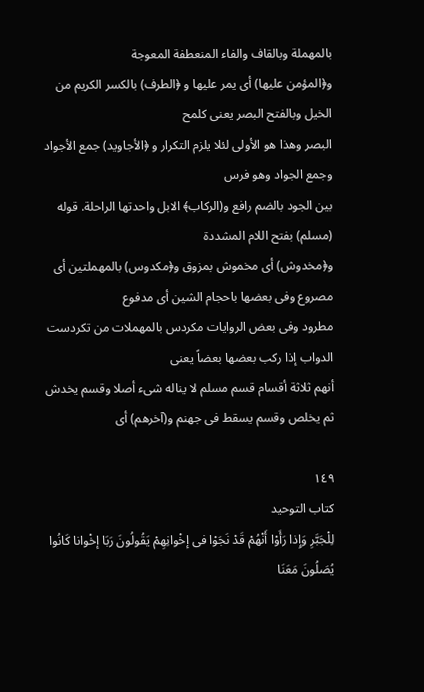بالمهملة وبالقاف والفاء المنعطفة المعوجة
و﴿المؤمن عليها) أى يمر عليها و ﴿الطرف) بالكسر الكريم من الخيل وبالفتح البصر يعنى كلمح
البصر وهذا هو الأولى لئلا يلزم التكرار و ﴿الأجاويد) جمع الأجواد وجمع الجواد وهو فرس
بين الجود بالضم رافع و(الركاب﴾ الابل واحدتها الراحلة. قوله (مسلم) بفتح اللام المشددة
و﴿مخدوش) أى مخموش بمزوق و﴿مكدوس) بالمهملتين أى مصروع وفى بعضها باحجام الشين أى مدفوع
مطرود وفى بعض الروايات مكردس بالمهملات من تكردست الدواب إذا ركب بعضها بعضاً يعنى
أنهم ثلاثة أقسام قسم مسلم لا يناله شىء أصلا وقسم يخدش ثم يخلص وقسم يسقط فى جهنم و(آخرهم) أى

١٤٩
كتاب التوحيد
لِلْجَبَّرِ وَإِذا رَأَوْا أَنْهُمْ قَدْ نَجَوْا فى إخْوانِهِمْ يَقُولُونَ رَبَا إخْوانا كَانُوا
يُصَلُونَ مَعَنَا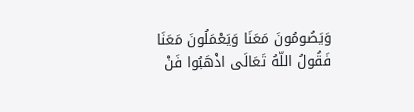وَيَصُومُونَ مَعَنَا وَيَعْمَلُونَ مَعَنَا فَقُولُ اللّهُ تَعَالَى اذْهَبُوا فَنْ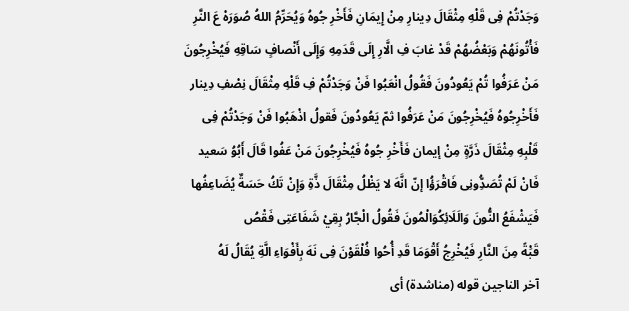وَجَدْتُمْ فِى قَلْهِ مِثْقَالَ دِينارِ مِنْ إِيمَانِ فَأَخْرِ جُوهُ وَيُحَرِّمُ اللهُ صُوَرَهْ عَ النَّرِ
فَأْتُونَهُمْ وَبَعْضُهُمْ قَدْ غابَ فِ الَّارِ إِلَى قَدَمِهِ وَإِلَى أَنْصافٍ سَاقِهِ فَيُخْرِجُونَ
مَنْ عَرَفُوا تُمْ يَعُودُونَ فَقُولُ انْعَبُوا فَنْ وَجَدْتُمْ فِ قَلْهِ مِثْقَالَ نِصْفِ دِينار
فَأَخْرِجُوهُ فَيُخْرِجُونَ مَنْ عَرَفُوا ثمّ يَعُودُونَ فَقولُ اذْهَبُوا فَنْ وَجَدْتُمْ فِى
قَلْبِهِ مِثْقَالَ ذَرَّةٍ مِنْ إيمان فَأَخْرِ جُوهُ فَيُخْرِجُونَ مَنْ عَفُوا قَالَ أَبُوُ سَعيد
فَانْ لَمْ تُصَدُِّونِى فَاقْرَؤُا إنّ انَّهَ لا يَظْلُ مِثْقَالَ ذَّةِ وَإِنْ تَكُ حَسَةٌ يُضَاعِفُها
فَيَشْفَعُ النُّونَ وَالَلَائِكُوَالْمُونَ فَقُولُ الْجَّارُ بِقِيْ شَفَاعَتِى فَقْصُ
قَبَْةً مِنَ النَّارِ فَيُخْرِجُ أَقْوَمَا قَدِ أُحُوا فُلْقَوْنَ فِى نَهَ بِأَفْوَاءِ الَّةِ يُقَالُ لَهُ
آخر الناجين قوله (مناشدة) أى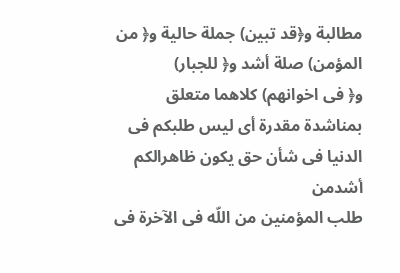مطالبة و﴿قد تبين) جملة حالية و﴿ من المؤمن) صلة أشد و﴿ للجبار)
و﴿ فى اخوانهم) كلاهما متعلق بمناشدة مقدرة أى ليس طلبكم فى الدنيا فى شأن حق يكون ظاهرالكم أشدمن
طلب المؤمنين من اللّه فى الآخرة فى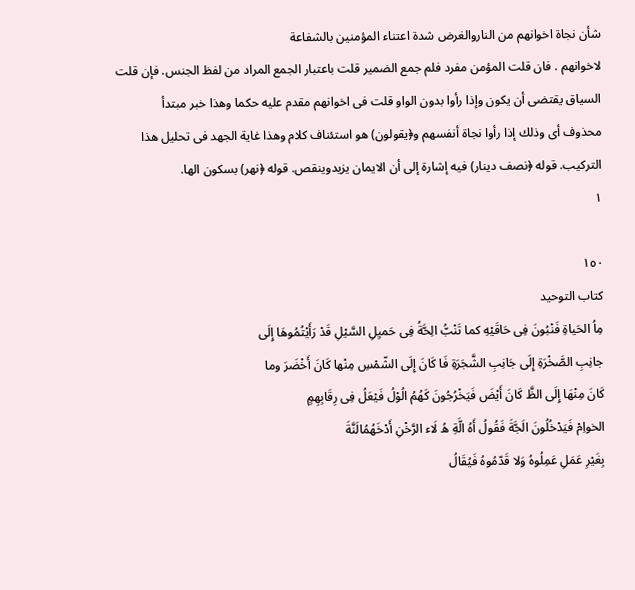شأن نجاة اخوانهم من الناروالغرض شدة اعتناء المؤمنين بالشفاعة
لاخوانهم . فان قلت المؤمن مفرد فلم جمع الضمير قلت باعتبار الجمع المراد من لفظ الجنس. فإن قلت
السياق يقتضى أن يكون وإذا رأوا بدون الواو قلت فى اخوانهم مقدم عليه حكما وهذا خبر مبتدأ
محذوف أى وذلك إذا رأوا نجاة أنفسهم و﴿يقولون) هو استئناف كلام وهذا غاية الجهد فى تحليل هذا
التركيب. قوله ﴿نصف دينار) فيه إشارة إلى أن الايمان يزيدوينقص. قوله ﴿نهر) بسكون الها.
١

١٥٠
کتاب التوحيد
مِاُ الحَياةِ فَنْبُونَ فِى حَاقَيْهِ كما تَنْبُّ الِحَّةُ فِى حَميِلِ السَّيْلِ قَدْ رَأَيْتُمُوهَا إِلَى
جانِبِ الصَّخْرَةِ إِلَى جَانِبِ الشَّجَرَةِ فَا كَانَ إِلَى الشّمْسِ مِنْها كَانَ أَخْضَرَ وما
كَانَ مِنْهَا إِلَى الظَّ كَانَ أَيْضَ فَيَخْرُجُونَ كَهُمُ الُوْلُ فَيْعَلُ فِى رِقَابِهِمٍ
الخواِمْ فَيَدْخُلُونَ الَجَّةَ فَقُولُ أَهُ الَّةِ هُ لَاء الرَّخْنِ أَدْخَهُمُالَنَّةَ
بِغَيْرِ عَمَلِ عَمِلُوهُ وَلا قَدّمُوهُ فَيُقَالُ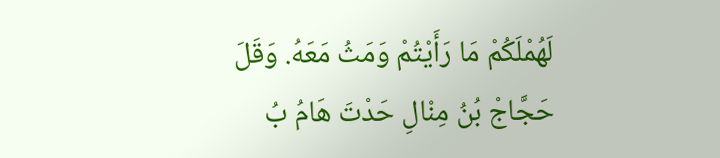لَهُمْلَكُمْ مَا رَأَيْتُمْ وَمَثُ مَعَهُ. وَقَلَ
حَجَّاجْ بُنُ مِنْالِ حَدْتَ هَامُ بُ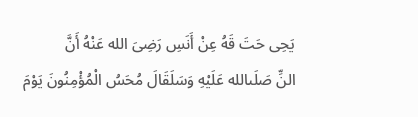يَحِى حَتَ قَهُ عِنْ أَنَسِ رَضِىَ الله عَنْهُ أَنَّ
النِّ صَلَىالله عَلَيْهِ وَسَلَقَالَ مُحَسُ الْمُؤْمِنُونَ يَوْمَ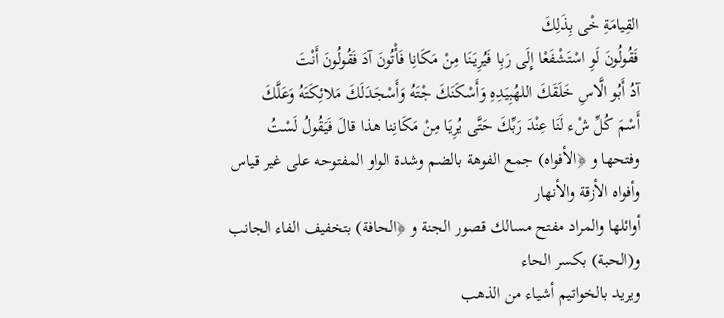القِيامَةِ خْى بِذَلِكَ
فَقُولُونَ لَوِ اسْتَشْفَعْا إِلَى رَبِا فَيُرِيَنَا مِنْ مَكَانِا فَأْتُونَ آدَ فَقُولُونَ أَنْتَ
آدُ أَبُو الَّاسِ خَلَقَكَ اللهُبِيَدِهِ وَأَسْكَنَكَ جْتَهُ وَأَسْجَدَلَكَ مَلائِكَتَهُ وَعَلَّكَ
أَسْمَ كُلِّ شْء لَنَا عِنْدَ رَبِّكَ حَتَّى يُرِيَا مِنْ مَكَانِنا هذا قالَ فَيَقُولُ لَسْتُ
وفتحها و ﴿الأفواه) جمع الفوهة بالضم وشدة الواو المفتوحه على غير قياس وأفواه الأزقة والأنهار
أوائلها والمراد مفتح مسالك قصور الجنة و ﴿الحافة) بتخفيف الفاء الجانب و(الحبة) بكسر الحاء
ويريد بالخواتيم أشياء من الذهب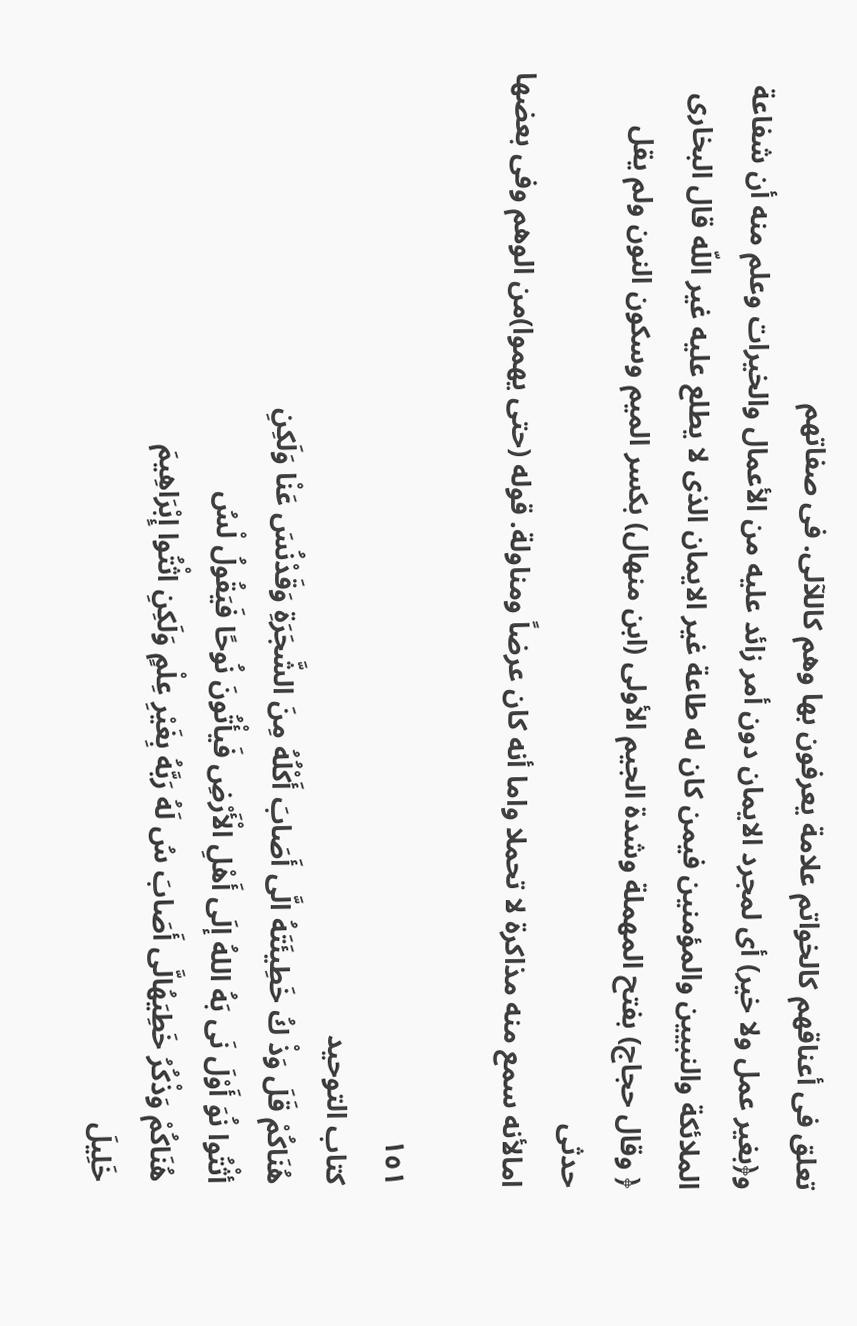تعلق فى أعناقهم كالخواتم علامة يعرفون بها وهم كاللآلى. فى صفاتهم
و﴿بغير عمل ولا خير) أى لمجرد الايمان دون أمر زائد عليه من الأعمال والخيرات وعلم منه أن شفاعة
الملائكة والنبيين والمؤمنين فيمن كان له طاعة غير الايمان الذى لا يطلع عليه غير اللّه قال البخارى
﴿ وقال حجاج) بفتح المهملة وشدة الجيم الأولى (ابن منهال) بكسر الميم وسكون النون ولم يقل حدثى
امالأنه سمع منه مذاكرة لا تحملا واما أنه كان عرضاً ومناولة. قوله (حتى يهموا)من الوهم وفى بعضها

١٥١
كتاب التوحيد
هُنَاكُمْ قَلَ وَذْ كُ خَطِيئَتَهُ الَّى أَصَابَ أَكْلُهُ مِنَ الشَّجَرَةِ وَقَدْنُسَ عَنْا وَلَكِنِ
أثْتُوا نُوَ أَوْلَ نَى بَهُ اللهُ إلَى أَهْلِ الْأَرْضِ فَيأْتُونَ نُوحًا فَيَقُولُ لْسُ
هُنَاكُمْ وَذْكُرُ خَطِيَهُالَّى أَصَابَ سُ لَهُ رَبَّهُ بِغَيْرِ عِلْمٍ وَلَكِنِ اثْتُوا إِبْرَاهِيمَ
خَلِيلَ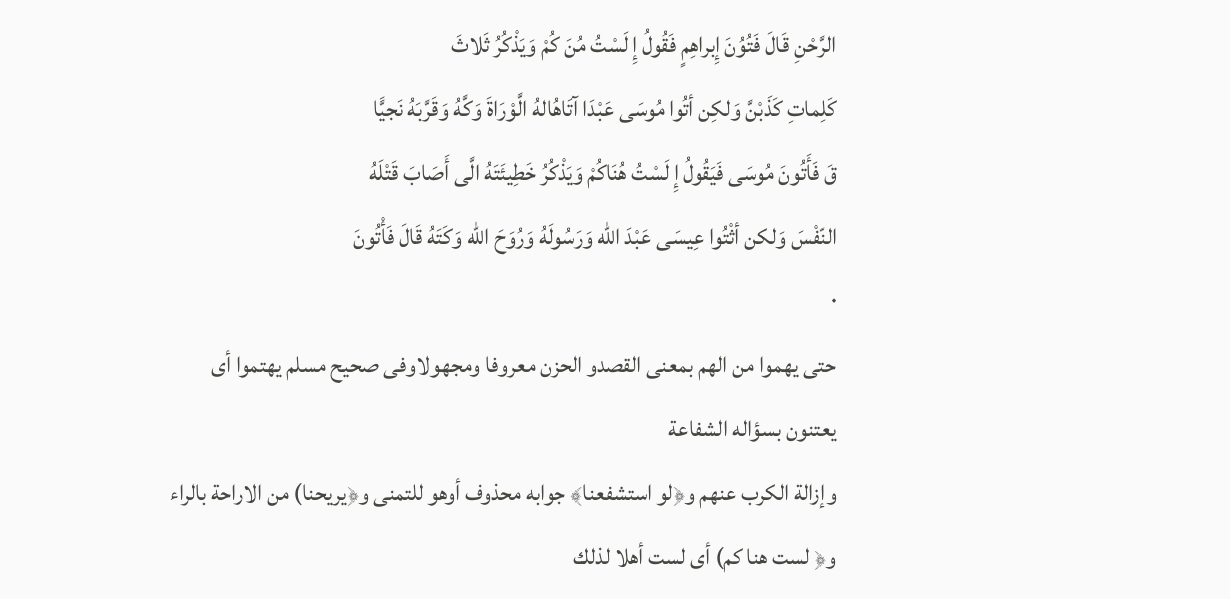الرَّحْنِ قَالَ فَتُوُنَ إِبراهِمٍ فَقُولُ إِ لَسْتُ مُنَ كُمْ وَيَذْكُرُ ثَلاثَ
كَلِماتِ كَذَبْنَّ وَلكِن أتُوا مُوسَى عَبْدَا آتَاهُالهُ الَّوْرَاةَ وَكَّهُ وَقَرَّبَهُ نَجيًّا
قَ فَأَتُونَ مُوسَى فَيَقُولُ إِ لَسْتُ هُنَاكُمْ وَيَذْكُرُ خَطِيئَتَهُ الَّى أَصَابَ قَتْلَهُ
النّفْسَ وَلكن أثْتُوا عِيسَى عَبْدَ اللّه وَرَسُولَهُ وَرُوَحَ الله وَكَتَهُ قَالَ فَأْتُونَ
٠
حتى يهموا من الهم بمعنى القصدو الحزن معروفا ومجهولاوفى صحيح مسلم يهتموا أى يعتنون بسؤاله الشفاعة
وإزالة الكرب عنهم و﴿لو استشفعنا﴾ جوابه محذوف أوهو للتمنى و﴿يريحنا) من الاراحة بالراء
و﴿ لست هنا كم) أى لست أهلا لذلك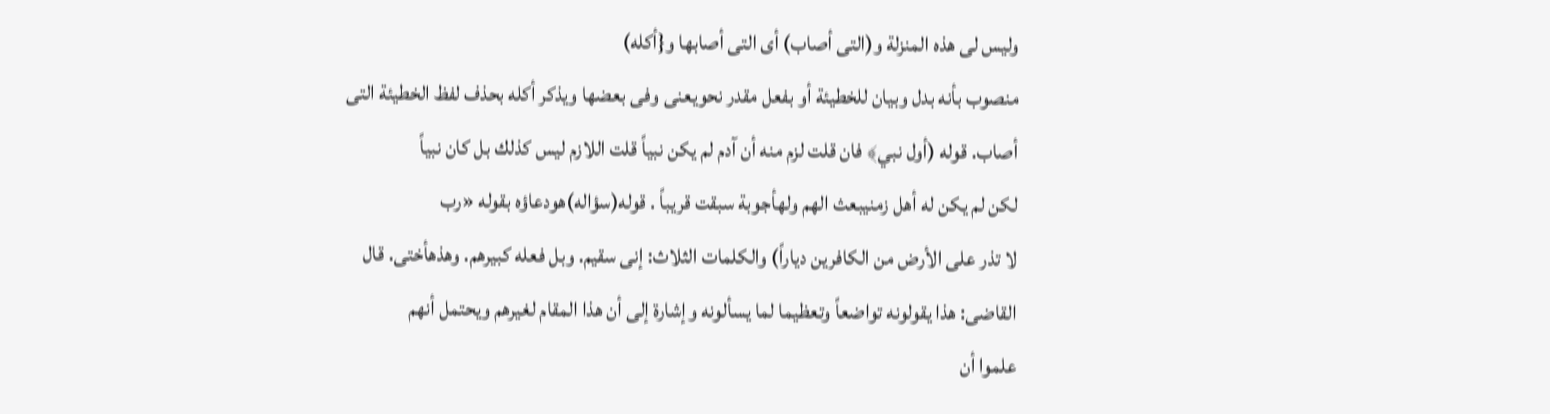وليس لى هذه المنزلة و(التى أصاب) أى التى أصابها و{أكله)
منصوب بأنه بدل وبيان للخطيئة أو بفعل مقدر نحويعنى وفى بعضها ويذكر أكله بحذف لفظ الخطيئة التى
أصاب. قوله (أول نبي﴾ فان قلت لزم منه أن آدم لم يكن نبياً قلت اللازم ليس كذلك بل كان نبياً
لكن لم یکن له أهل زمنیبعث الهم ولهأجوبة سبقت قریباً . قوله(سؤاله)هودعاؤه بقوله «رب
لا تذر على الأرض من الكافرين دياراً) والكلمات الثلاث: إنى سقيم. وبل فعله كبيرهم. وهذهأختى. قال
القاضى: هذا يقولونه تواضعاً وتعظيما لما يسألونه وإشارة إلى أن هذا المقام لغيرهم ويحتمل أنهم
علموا أن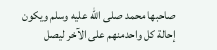صاحبها محمد صلى الله عليه وسلم ويكون إحالة كل واحدمنهم على الآخر ليصل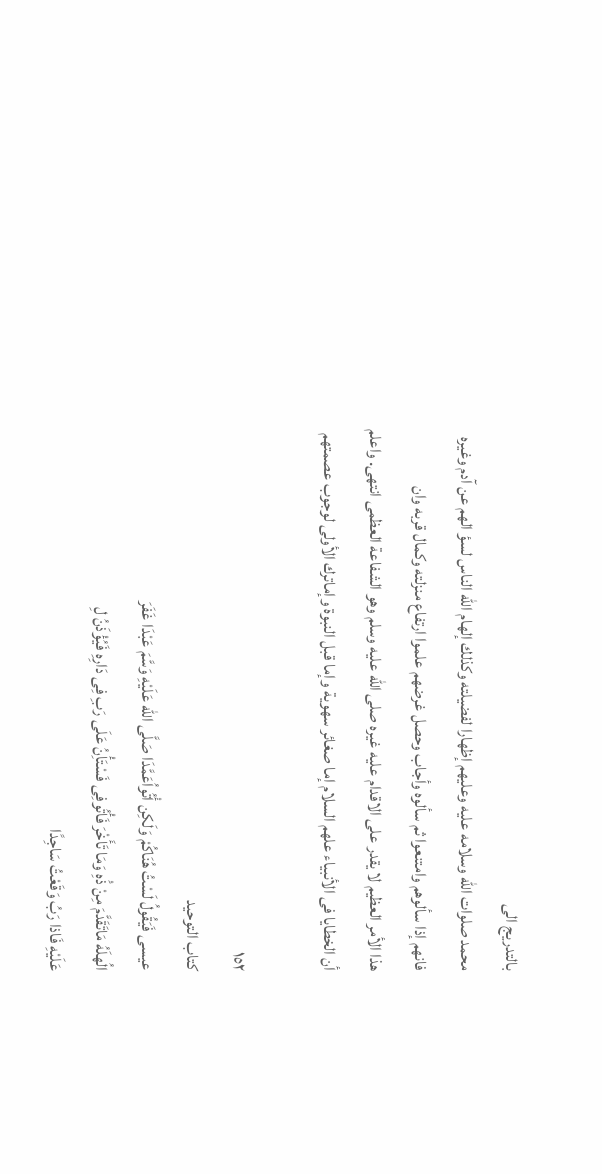بالتدريج الى
محمد صلوات الله وسلامه عليه وعليهم إظهارا لفضيلته وكذلك إلهام الله الناس لسؤ الهم عن آدم وغيره
فانهم إذا سألوهم وامتنعوا ثم سألوه وأجاب وحصل غرضهم علموا ارتفاع منزلته وكمال قربه وان
هذا الأمر العظيم لا يقدر على الاقدام عليه غيره صلى الله عليه وسلم وهو الشفاعة العظمى انتهى. واعلم
أن الخطايا فى الأنبياء علهم السلام إما صغائر سهوية وإما قبل النبوة وإماترك الأولى لوجوب عصمتهم

١٥٢
کتاب التوحيد
عيسى فَيَقُولُ لَسْتُ هُنَاكُمْ وَلَكِن أْتُواُعَمَّدَا صَلَّى الله عَلَيْهِ وَسَّمَ عَبْدَا غَفَرَ
الُهلَهُ مَاتَقَدَّمَ مِنْ ذَْهِ وَمَا تَأَخْرَ فَأْتُوفِى فَسْتَأِْنُ عَلَى رَبِ فِى دَارِهِ فَيُؤْذَنُ لِ
عَلَيْهِ فَاذا رَبُ وَقَعْتُ سَاجِدًا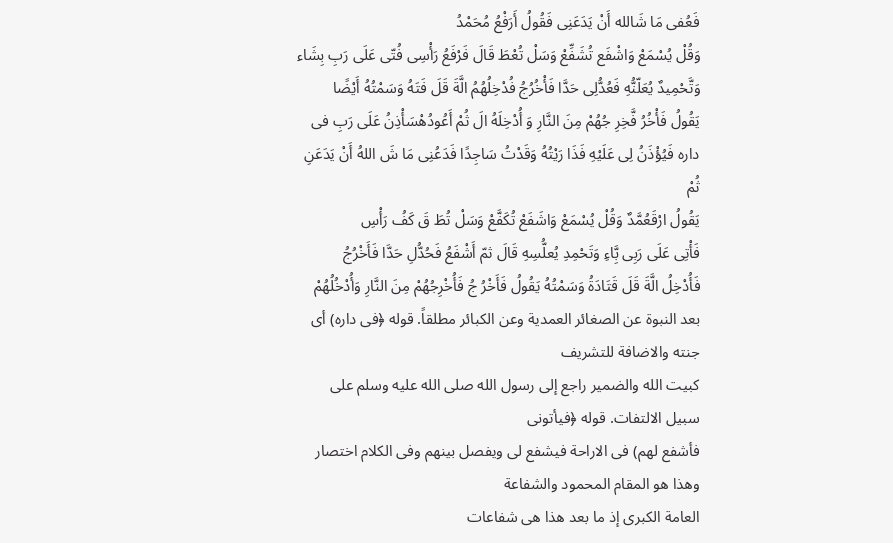فَعُفى مَا شَالله أَنْ يَدَعَنِى فَقُولُ أَرَفْعُ مُحَمْدُ
وَقُلْ يُسْمَعْ وَاشْفَع تُشَفِّعْ وَسَلْ تُعْطَ قَالَ فَرْفَعُ رَأْسِى فُتّى عَلَى رَبِ بِشَاء
وَتَّحْمِيدٌ يُعَلّنُّهِ فَعُدُّلِى حَدَّا فَأْخُرُجُ فُدْخِلُهُمُ الَّةَ قَلَ فَتَهُ وَسَمْتُهُ أَيْضًا
يَقُولُ فَأْخُرُ فَّخِرِ جُهُمْ مِنَ النَّارِ وَ أُدْخِلَهُ الَ ثُمْ أَعُودُهْسَأْذِنُ عَلَى رَبِ فى
داره فَيُؤْذَنُ لِى عَلَيْهِ فَذَا رَيْتُهُ وَقَدْتُ سَاجِدًا فَدَعُنِى مَا شَ اللهُ أَنْ يَدَعَنِ ثُمْ
يَقُولُ ارْقَعُمَّدٌ وَقُلْ يُسْمَعْ وَاشَفَعْ تُكَفَّعْ وَسَلْ تُطَ قَ كَفُ رَأْسِ
فَأْتِى عَلَى رَبِى بَِّاءِ وَتَحْمِدِ يُعلُّسِهِ قَالَ ثمّ أَشْفَعُ فَحُدُّلِ حَدَّا فَأَخْرُجُ
فَأُدْخِلُ الَّةَ قَلَ قَتَادَةُ وَسَمْتُهُ يَقُولُ فَأَخْرُ جُ فَأُخْرِجُهُمْ مِنَ النَّارِ وَأُدْخُلُهُمْ
بعد النبوة عن الصغائر العمدية وعن الكبائر مطلقاً. قوله ﴿فى داره) أى جنته والاضافة للتشريف
كبيت الله والضمير راجع إلى رسول الله صلى الله عليه وسلم على سبيل الالتفات. قوله ﴿فيأتونى
فأشفع لهم) فى الاراحة فيشفع لى ويفصل بينهم وفى الكلام اختصار وهذا هو المقام المحمود والشفاعة
العامة الكبرى إذ ما بعد هذا هى شفاعات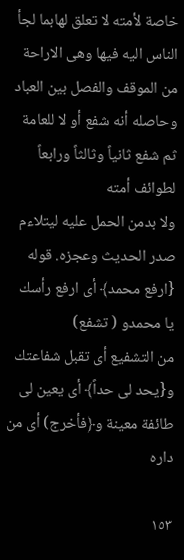خاصة لأمته لا تعلق لهابما لجأ الناس اليه فيها وهى الاراحة
من الموقف والفصل بين العباد وحاصله أنه شفع أو لا للعامة ثم شفع ثانياً وثالثاً ورابعاً لطوائف أمته
ولا بدمن الحمل عليه ليتلاءم صدر الحديث وعجزه. قوله {ارفع محمد﴾ أى ارفع رأسك يا محمدو ( تشفع)
من التشفيع أى تقبل شفاعتك و{يحد لى حداً﴾ أى يعين لى طائفة معينة و﴿فأخرج) أى من داره

١٥٣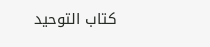کتاب التوحید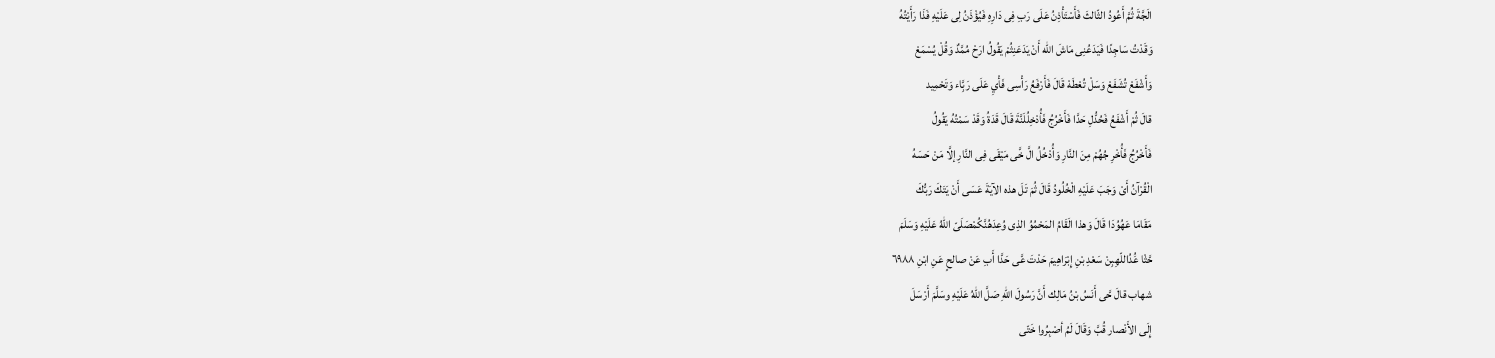الَجَّةَ ثُمَّ أَعُودُ الثّالثَ فَأَسْتَأْذِنُ عَلَى رَبِ فِى دَارِهِ فَيُؤْذَنُ لِى عَلَيْهِ فَذَا رَأَيْتُهُ
وَقَدْتُ سَاجِدًا فَيَدَعُنِى مَاشَ الله أَنْ يَدَعَنِثُمْ يَقُولُ ارَحْ مُمَّدٌ وَقُلْ يُسْمَعْ
وَأَشْفَعْ تُشَفَعْ وَسَلْ تُعْطَهْ قَالَ فَأَرْفَعُ رَأْسِى فَأْيِ عَلَى رَبَِّاء وَتَحْمِيد
قالَ ثُمْ أَشْفَعُ فَحُدُّلِ حَدَّا فَأَخْرُجُ فَأُدْخِلُلَنَّةَ قَالَ قَدَةُ وَقَدْ سَمْتُهُ يَقُولُ
فَأَخْرُجُ فَأُخْرِ جُهُمْ مِنَ النَّارِ وَأُدْخُلُ الَّ خَّى مَيْقَى فِى النَّارِ إلَّا مَنْ حَسَهُ
الْقُرْآنُ أَىْ وَجَبَ عَلَيْهِ الْخُلُودُ قَالَ ثُمَ تَلَ هذه الآيَةَ عَسَى أَنْ يَتَكَ رَبُّكَ
مَقَامَا عَهُوُدَا قَالَ وَهذا الَقَامُ المَحْمُوُ الذِى وُعِدَهُنَّكُمْصَلَىّ اللهُ عَلَيْهِ وَسَلَمَ
حَّثْا عَُدُاللّهِبِنْ سَعْدِ بْنِ إِبْرَاهِيمَ حَدْتَ عَّى حَدَّا أَبِ عَنْ صالحٍ عَنِ ابْنِ ٦٩٨٨
شهاب قالَ حَّى أَنَسُ بْنُ مَالِك أَنَّ رَسُولَ اللّهِ صَلَّ اللّهُ عَلَيْهِ وسَلَّمَ أَرْسَلَ
إِلَى الأَنْصار قُبَّ وَقَالَ لَمُ أصْبِرُوا خَتّى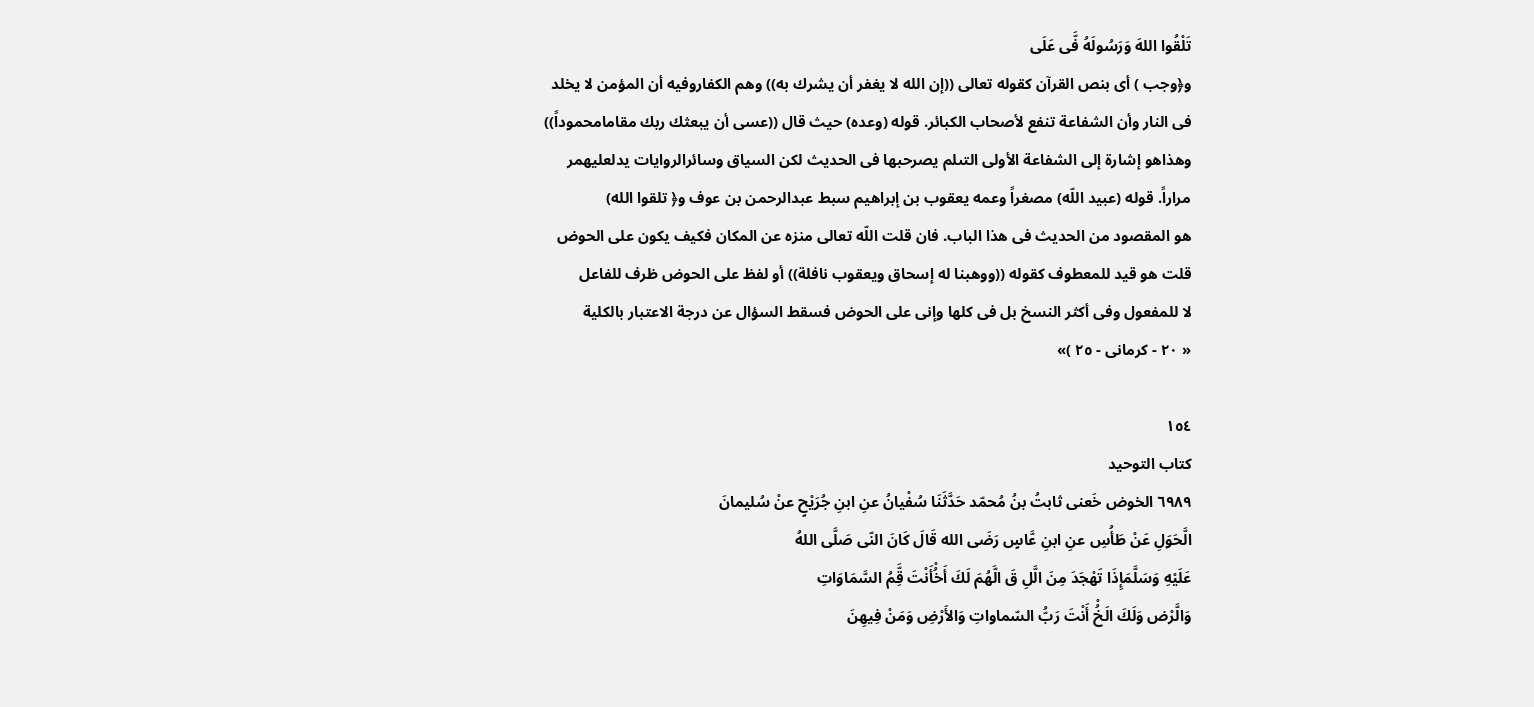تَلْقُوا اللهَ وَرَسُولَهُ فَّى عَلَى
و﴿وجب ) أى بنص القرآن كقوله تعالى ((إن الله لا يغفر أن يشرك به)) وهم الكفاروفيه أن المؤمن لا يخلد
فى النار وأن الشفاعة تنفع لأصحاب الكبائر. قوله (وعده) حيث قال ((عسى أن يبعثك ربك مقامامحموداً))
وهذاهو إشارة إلى الشفاعة الأولى التىلم يصرحبها فى الحديث لکن السیاق وسائرالروايات يدلعليهمر
مراراً. قوله (عبيد اللّه) مصغراً وعمه يعقوب بن إبراهيم سبط عبدالرحمن بن عوف و﴿ تلقوا الله)
هو المقصود من الحديث فى هذا الباب. فان قلت اللّه تعالى منزه عن المكان فكيف يكون على الحوض
قلت هو قيد للمعطوف كقوله ((ووهبنا له إسحاق ويعقوب نافلة)) أو لفظ على الحوض ظرف للفاعل
لا للمفعول وفى أكثر النسخ بل فى كلها وإنى على الحوض فسقط السؤال عن درجة الاعتبار بالكلية
« ٢٠ - کرمانی - ٢٥ )»

١٥٤
كتاب التوحيد
٦٩٨٩ الخوض خَعنى ثابتُ بنُ مُحمّد حَدَّثَنَا سُفْيانُ عنِ ابنِ جُرَيْحٍ عنْ سُليمانَ
الَّحَوَلِ عَنْ طَأُسِ عنِ ابنِ عَّاسٍ رَضَى الله قَالَ كَانَ النّى صَلَّى اللهُ
عَلَيْهِ وَسَلَّمَإِذَا تَهْجَدَ مِنَ الَّلِ قَ الَّهُمَ لَكَ أَخُْأَنْتَ قَِّمُ السَّمَاوَاتِ
وَالَّرْض وَلَكَ الَخُْ أَنْتَ رَبُّ السّماواتِ وَالأَرْضِ وَمَنْ فِيهِنَ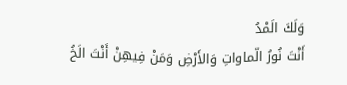وَلَكَ الَمْدُ
أَنْتَ نُورُ الّماواتِ وَالأَرْضِ وَمَنْ فِيهِنْ أَنْتَ الَخُ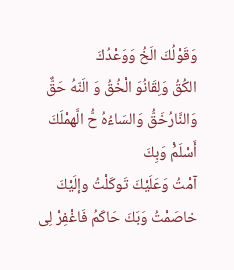وَقَوْلُكَ الَخُ وَوَعْدُكَ
الكُقُ وَلِقَانُوَ الْخُقُ وَ الَنّهُ حَقٌّ وَالنَّارُخَقُّ وَالسَاءُهُ حُّ الَّهمْلَكَ أَسْلَمُْ وَبِكَ
آمْتُ وَعَلَيْكَ تَوكَلْتُ وإلَيْكَ خاصَمْتُ وَبَكَ حَاكَمُ فَاغْفِرْ لِى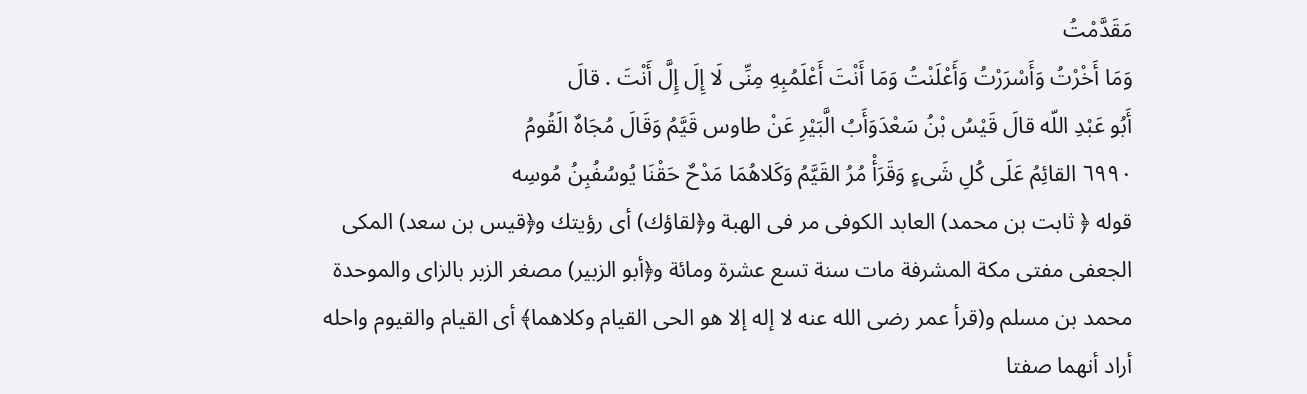مَقَدَّمْتُ
وَمَا أَخْرْتُ وَأَسْرَرْتُ وَأَعْلَنْتُ وَمَا أَنْتَ أَعْلَمُبِهِ مِنِّى لَا إِلَ إِلَّ أَنْتَ . قالَ
أَبُو عَبْدِ اللّه قالَ قَيْسُ بْنُ سَعْدَوَأَبُ الَّبَيْرِ عَنْ طاوس قَيَّمُ وَقَالَ مُجَاهٌ الَقُومُ
٦٩٩٠ القائِمُ عَلَى كُلِ شَىءٍ وَقَرَأْ مُرُ القَيَّمُ وَكَلاهُمَا مَدْحٌ حَقْنَا يُوسُفُبِنُ مُوسِه
قوله ﴿ ثابت بن محمد) العابد الكوفى مر فى الهبة و﴿لقاؤك) أى رؤيتك و﴿قيس بن سعد) المكى
الجعفى مفتى مكة المشرفة مات سنة تسع عشرة ومائة و﴿أبو الزبير) مصغر الزبر بالزاى والموحدة
محمد بن مسلم و(قرأ عمر رضى الله عنه لا إله إلا هو الحى القيام وكلاهما﴾ أى القيام والقيوم واحله
أراد أنهما صفتا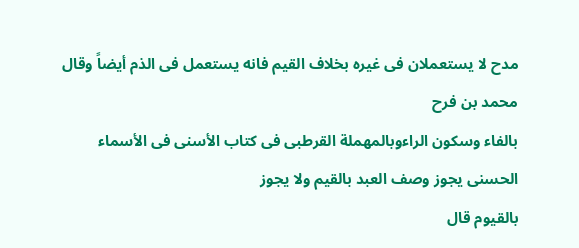مدح لا يستعملان فى غيره بخلاف القيم فانه يستعمل فى الذم أيضاً وقال محمد بن فرح
بالفاء وسكون الراءوبالمهملة القرطبى فى كتاب الأسنى فى الأسماء الحسنى يجوز وصف العبد بالقيم ولا يجوز
بالقيوم قال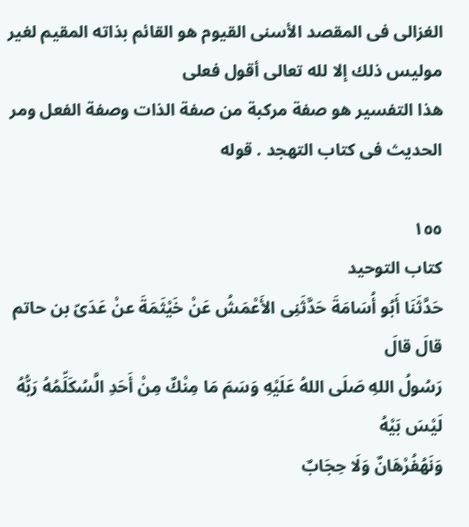الغزالى فى المقصد الأسنى القيوم هو القائم بذاته المقيم لغير موليس ذلك إلا لله تعالى أقول فعلى
هذا التفسير هو صفة مركبة من صفة الذات وصفة الفعل ومر الحديث فى كتاب التهجد . قوله

١٥٥
كتاب التوحيد
حَدَّثَنَا أَبُو أُسَامَةَ حَدَّثَنِى الأَعْمَشُ عَنْ خَيْثَمَةَ عنْ عَدَىّ بن حاتم قالَ قالَ
رَسُولُ اللهِ صَلَى اللهُ عَلَيْهِ وَسَمَ مَا مِنْكٌ مِنْ أَحَدِ الَّسُكَلِّمُهُ رَبُّهُ لَيْسَ بَيْهُ
وَنَهُفُرْهَانٌ وَلَا حِجَابٌ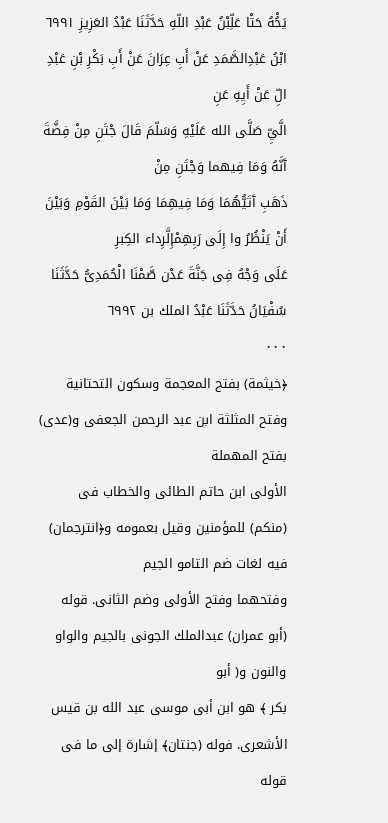يَحُْهُ حَتْا عَلِّبْنُ عَبْدِ اللّهِ حَدَّثَنَا عَبْدُ العَزِيزِ ٦٩٩١
ابْنُ عَبْدِالصَّمَدِ عَنْ أَبِ عِرَانَ عَنْ أَبِ بَكْرِ بْنِ عَبْدِ الِّ عَنْ أَيِهِ عَنِ
الَّيِّ صَلَّى الله عَلَيْهِ وَسَلّمَ قَالَ جْتَنِ مِنْ فِضَّةَ آَنَّهُ وَمَا فِيهما وَجْتَنِ مِنْ
ذَهَبِ آَتَيُّهُمَا وَمَا فِيهِمَا وَمَا بَيْنَ القَوْمِ وَبَيْنَ أَنْ يَنْظُرُ وا إِلَى رَبِهِمْإِلَّرِداء الكِبرِ
عَلَى وَجْهُ فِى جَنَّةَ عَدْن صَّمْنَا الْحُمَدِىُّ حَدَّثَنَا سُفْيَانُ حَدَّثَنَا عَبْدُ الملك بن ٦٩٩٢
٠٠٠
﴿خيثمة) بفتح المعجمة وسكون التحتانية وفتح المثلثة ابن عبد الرحمن الجعفى و(عدى) بفتح المهملة
الأولى ابن حاتم الطائى والخطاب فى (منكم) للمؤمنين وقيل بعمومه و﴿انترجمان) فيه لغات ضم التامو الجيم
وفتحهما وفتح الأولى وضم الثانى. قوله (أبو عمران) عبدالملك الجونى بالجيم والواو والنون و( أبو
بكر ﴾ هو ابن أبى موسى عبد الله بن قيس الأشعرى. فوله (جنتان﴾ إشارة إلى ما فى قوله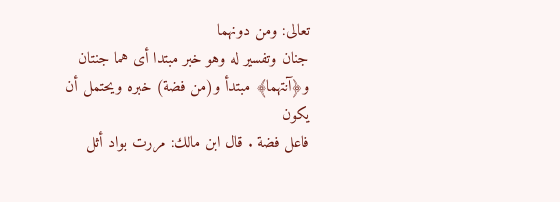تعالى: ومن دونهما
جنان وتفسير له وهو خبر مبتدا أى هما جنتان و﴿آنتهما﴾ مبتدأ و(من فضة) خبره ويحتمل أن يكون
فاعل فضة . قال ابن مالك: مررت بواد أثل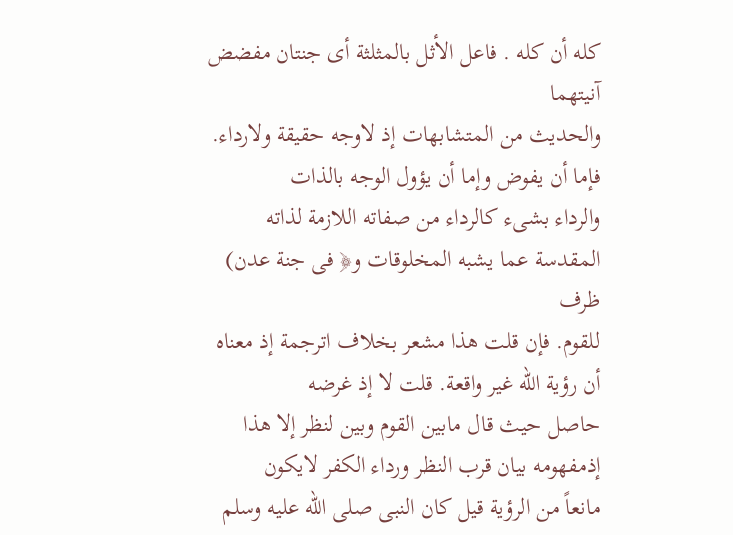كله أن كله . فاعل الأثل بالمثلثة أى جنتان مفضض آنيتهما
والحديث من المتشابهات إذ لاوجه حقيقة ولارداء. فإما أن يفوض وإما أن يؤول الوجه بالذات
والرداء بشىء كالرداء من صفاته اللازمة لذاته المقدسة عما يشبه المخلوقات و﴿ فى جنة عدن) ظرف
للقوم. فإن قلت هذا مشعر بخلاف اترجمة إذ معناه أن رؤية الله غير واقعة. قلت لا إذ غرضه
حاصل حيث قال مابين القوم وبين لنظر إلا هذا إذمفهومه بيان قرب النظر ورداء الكفر لايكون
مانعاً من الرؤية قيل كان النبى صلى الله عليه وسلم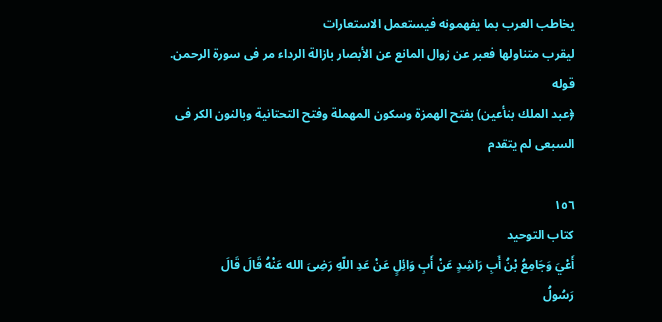يخاطب العرب بما يفهمونه فيستعمل الاستعارات
ليقرب متناولها فعبر عن زوال المانع عن الأبصار بازالة الرداء مر فى سورة الرحمن. قوله
﴿عبد الملك بنأعين) بفتح الهمزة وسكون المهملة وفتح التحتانية وبالنون الكر فى السبعى لم يتقدم

١٥٦
کتاب التوحید
أَعْيَ وَجَامِعُ بْنُ أَبِ رَاشِدٍ عَنْ أَبِ وَائِلٍ عَنْ عَدِ اللّهِ رَضِىَ الله عَنْهُ قَالَ قَالَ
رَسُولُ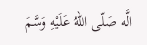الَّه صَلّى اللهُ عَلَيْهِ وَسَّمَ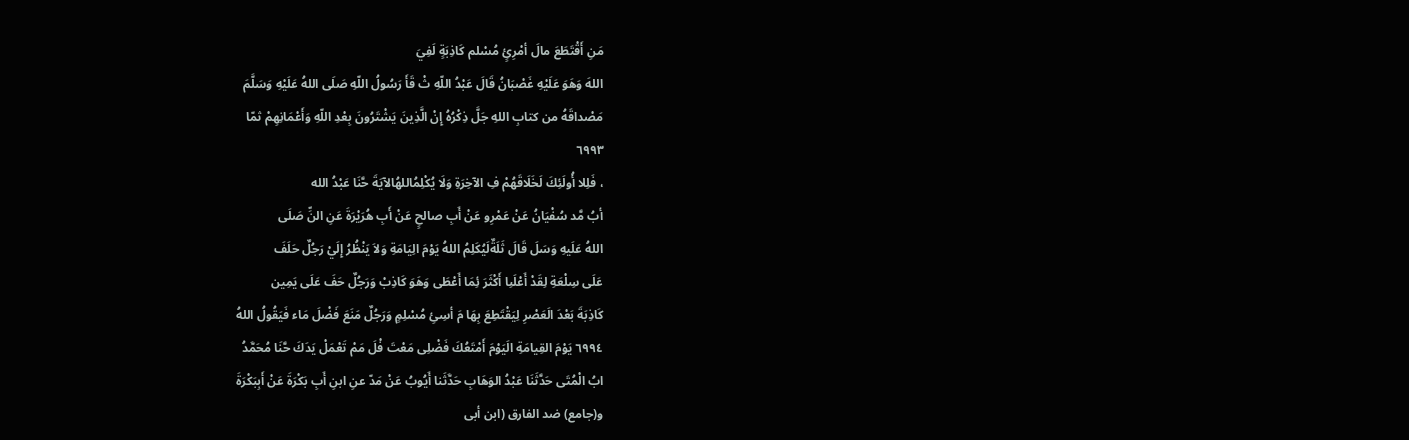مَنِ أَقْتَطَعَ مالَ أمْرِئٍ مُسْلم كَاذِبَةٍ لَفِيَ
اللهَ وَهَوَ عَلَيْهِ غَصْبَانُ قَالَ عَبْدُ اللّهِ ثْ قَأَ رَسُولُ اللّهِ صَلَى اللهُ عَلَيْهِ وَسَلَّمَ
مَصْداقَهُ من كتابِ اللهِ جَلَّ ذِكْرُهُ إِنْ الَّذِينَ يَشْتَرُونَ بِعْدِ اللّهِ وَأَعْمَانِهِمْ ثمّا
٦٩٩٣
، فَلِلا أُولَئِكَ لَخَلَاقَهُمْ فِ الآخِرَةِ وَلَا يُكْلِمُاللهُالآيَةَ حَّنَا عَبْدُ الله
أبُ مَّد سُفْيَانُ عَنْ عَمْرِو عَنْ أَبِ صالحٍ عَنْ أَبِ هُرَيْرَةَ عَنِ النِّ صَلَى
اللهُ عَلَيهِ وَسَلَ قَالَ ثَلَةٌلَيُكَلِمُ اللهُ يَوْمَ الِيَامَةِ وَلاَ يَنْظُرُ إِلَيْ رَجُلٌ حَلَفَ
عَلَى سِلْعَةِ لِقَدْ أَعْلَىِا أَكْثَرَ ئِمَا أَعْطَى وَهَوَ كَاذِبْ وَرَجُلٌ حَفَ عَلَى يَمِين
كَاذِبَةَ بَعْدَ الَعَصْرِ لِيَقْتَطِعَ بِهَا مَ أسِئِ مُسْلِمٍ وَرَجُلٌ مَنَعَ فَضْلَ مَاء فَيَقُولُ اللهُ
٦٩٩٤ يَوْمَ القِيامَةِ الَيَوْمَ أَمْتَعُكَ فَضْلِى مَعْتَ فْلَ مَمْ تَعْمَلْ يَدَكَ حَّنَا مُحَمَّدُ
ابُ الْمُتَى حَدَّثَنَا عَبْدُ الوَهَابِ حَدَّثَنا أَيُوبُ عَنْ مَدّ عنِ ابنِ أَبِ بَكْرَةَ عَنْ أَبِبَكْرَةَ
و(جامع) ضد الفارق (ابن أبى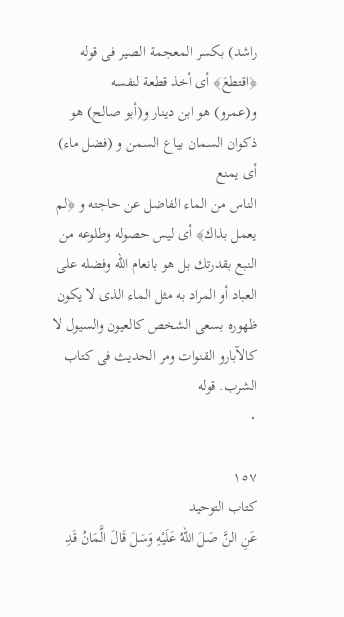راشد) بكسر المعجمة الصير فى قوله ﴿اقتطعَ﴾ أى أخذ قطعة لنفسه
و(عمرو) هو ابن دينار و(أبو صالح) هو ذكوان السمان بياع السمن و (فضل ماء) أى يمنع
الناس من الماء الفاضل عن حاجته و ﴿لم يعمل بذاك﴾ أى ليس حصوله وطلوعه من
النبع بقدرتك بل هو بانعام الله وفضله على العباد أو المراد به مثل الماء الذى لا يكون
ظهوره بسعى الشخص كالعيون والسيول لا كالآبارو القنوات ومر الحديث فى كتاب الشرب. قوله
٠

١٥٧
کتاب التوحيد
عَنِ النَّ صَلَ اللهُ عَلَيْهِ وَسَلَ قَالَ الَّمَانُ قَدِ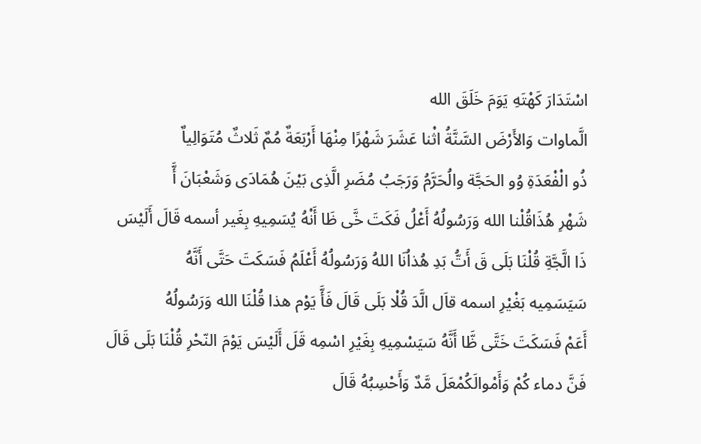اسْتَدَارَ كَهْتَهِ يَوَمَ خَلَقَ الله
الَّماوات وَالأَرْضَ السَّنَّةُ اثْنا عَشَرَ شَهْرًا مِنْهَا أَرْبَعَةٌ مُمٌ ثَلاثٌ مُتَوَالِياٌ
ذُو الْفْعَدَةِ وُو الحَجَّة والُحَرَّمُ وَرَجَبُ مُضَرِ الَّذِى بَيْنَ هُمَادَى وَشَعْبَانَ أَّ
شَهْرِ هُذَاقُلْنا الله وَرَسُولُهُ أَعْلُ فَكَتَ خَّى ظَا أَنْهُ يُسَمِيهِ بِغَير أسمه قَالَ أَلَيْسَ
ذَا الَّجَّةِ قُلْنَا بَلَى قَ أَتُّ بَدِ هُذاُنَا اللهُ وَرَسُولُهُ أَعْلَمُ فَسَكَتَ حَتَّى أَنَّهُ
سَيَسَمِيه بَغْيْرِ اسمه قاَل الَّدَ قُلْا بَلَى قَالَ فَأَّ يَوْم هذا قُلْنَا الله وَرَسُولُهُ
أَعَمْ فَسَكَتَ خَتَّى ظَّا أَنَّهُ سَيَسْمِيهِ بِغَيْرِ اسْمِه قَلَ أَلَيْسَ يَوْمَ النّحْرِ قُلْنَا بَلَى قَالَ
فَنَّ دماء كُمْ وَأَمْوالَكُمْعَلَ مَّدٌ وَأَحْسِبُهُ قَالَ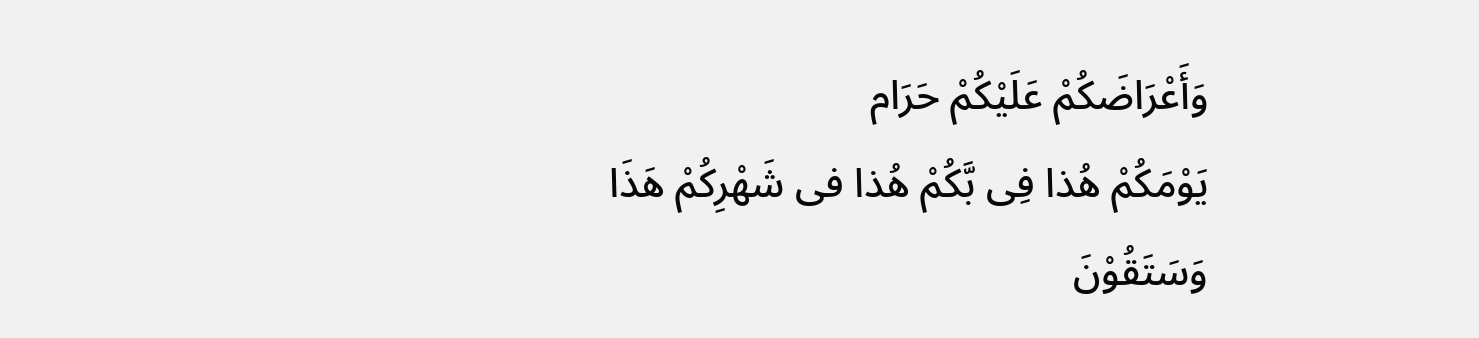وَأَعْرَاضَكُمْ عَلَيْكُمْ حَرَام
يَوْمَكُمْ هُذا فِى بَّكُمْ هُذا فى شَهْرِكُمْ هَذَا وَسَتَقُوْنَ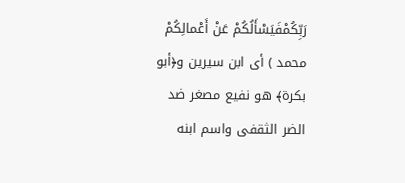رَبِّكُمْفَيَسْأَلُكُمْ عَنْ أَعْمالِكُمْ
محمد ) أى ابن سيرين و﴿أبو بكرة﴾ هو نفيع مصغر ضد الضر الثقفى واسم ابنه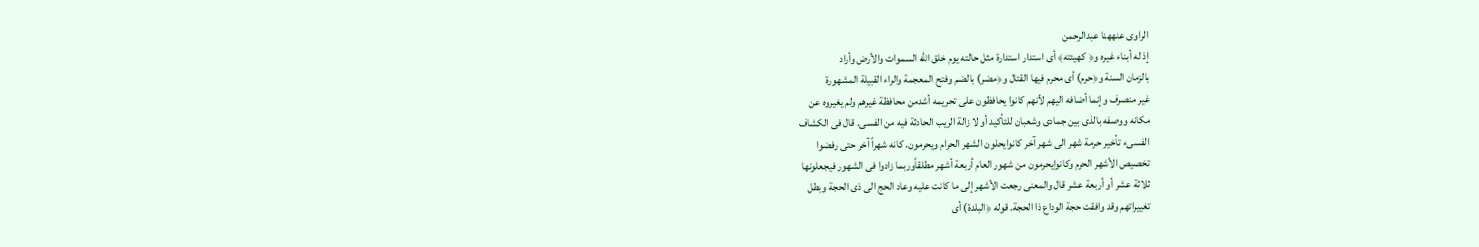الراوى عنههنا عبدالرحمن
إذ له أبناء غيره و﴿ كهيئته﴾ أى استدار استدارة مثل حالته يوم خلق الله السموات والأرض وأراد
بالزمان السنة و﴿حرم) أى محرم فيها القتال و﴿مضر) بالضم وفتح المعجمة والراء القبيلة المشهورة
غير منصرف وإنما أضافه اليهم لأنهم كانوا يحافظون على تحريمه أشدمن محافظة غيرهم ولم يغيروه عن
مكانه ووصفه بالذى بين جمادى وشعبان للتأكيد أو لا زالة الريب الحادثة فيه من الفسى. قال فى الكشاف
الفسىء تأخير حرمة شهر الى شهر آخر كانوايحلون الشهر الحرام ويحرمون. كانه شهراً آخر حتى رفضوا
تخصيص الأشهر الحرم وكانوايحرمون من شهور العام أربعة أشهر مطلقاًوربما زادوا فى الشهور فيجعلونها
ثلاثة عشر أو أربعة عشر قال والمعنى رجعت الأشهر إلى ما كانت عليه وعاد الحج الى ذى الحجة وبطل
تغييراتهم وقد وافقت حجة الوداع ذا الحجة. قوله ﴿البلدة) أى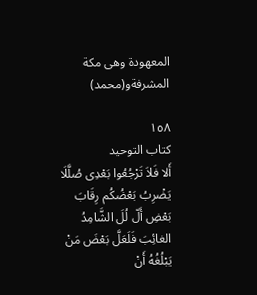المعهودة وهى مكة المشرفةو(محمد)

١٥٨
كتاب التوحيد
أَلا فَلاَ تَرْجُعُوا بَعْدِى صُلَّلَا يَضْرِبُ بَعْضُكُم رِقَابَ بَعْضِ أَلّ لُلَ الشَّامِدُ
الغائِبَ فَلَعَلَّ بَعْضَ مَنْ يَبْلُغُهُ أَنْ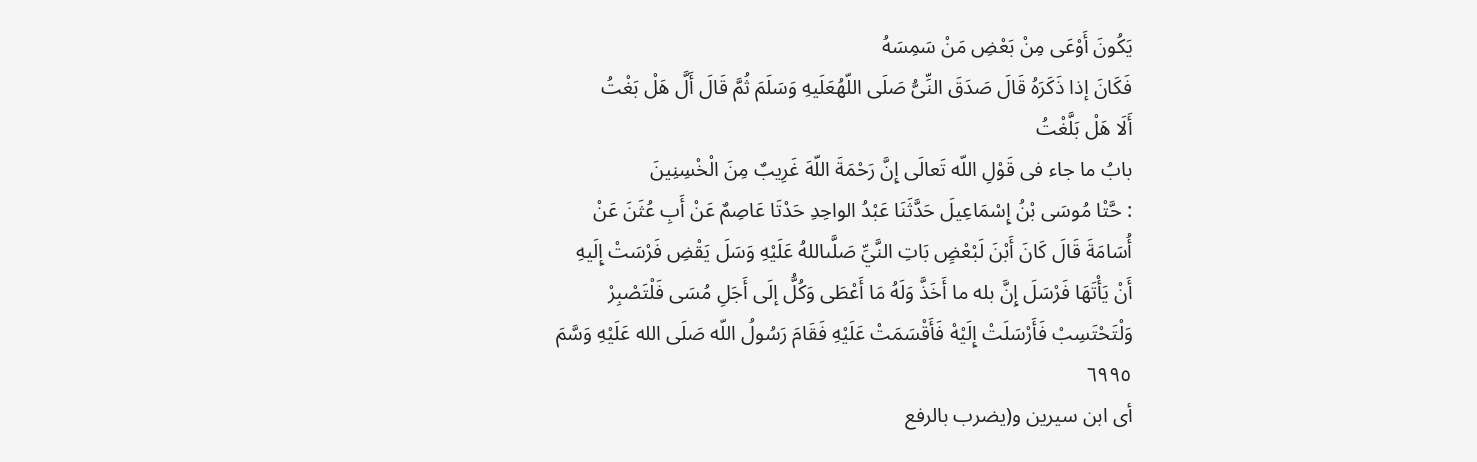يَكُونَ أَوْعَى مِنْ بَعْضِ مَنْ سَمِسَهُ
فَكَانَ إذا ذَكَرَهُ قَالَ صَدَقَ النِّىُّ صَلَى اللّهُعَلَيهِ وَسَلَمَ ثُمَّ قَالَ أَلَّ هَلْ بَغْتُ
أَلَا هَلْ بَلَّغْتُ
بابُ ما جاء فى قَوْلِ اللّه تَعالَى إِنَّ رَحْمَةَ اللّهَ غَرِيبٌ مِنَ الْخْسِنِينَ
: حَّتْا مُوسَى بْنُ إِسْمَاعِيلَ حَدَّثَنَا عَبْدُ الواحِدِ حَدْتَا عَاصِمٌ عَنْ أَبِ عُثَنَ عَنْ
أُسَامَةَ قَالَ كَانَ أَبْنَ لَبْعْضٍ بَاتِ النَّيِّ صَلَّىاللهُ عَلَيْهِ وَسَلَ يَقْضِ فَرْسَتْ إِلَيهِ
أَنْ يَأْتَهَا فَرْسَلَ إِنَّ بله ما أَخَذَّ وَلَهُ مَا أَعْطَى وَكُلُّ إلَى أَجَلِ مُسَى فَلْتَصْبِرْ
وَلْتَحْتَسِبْ فَأَرْسَلَتْ إِلَيْهْ فَأَقْسَمَتْ عَلَيْهِ فَقَامَ رَسُولُ اللّه صَلَى الله عَلَيْهِ وَسَّمَ
٦٩٩٥
أى ابن سيرين و(يضرب بالرفع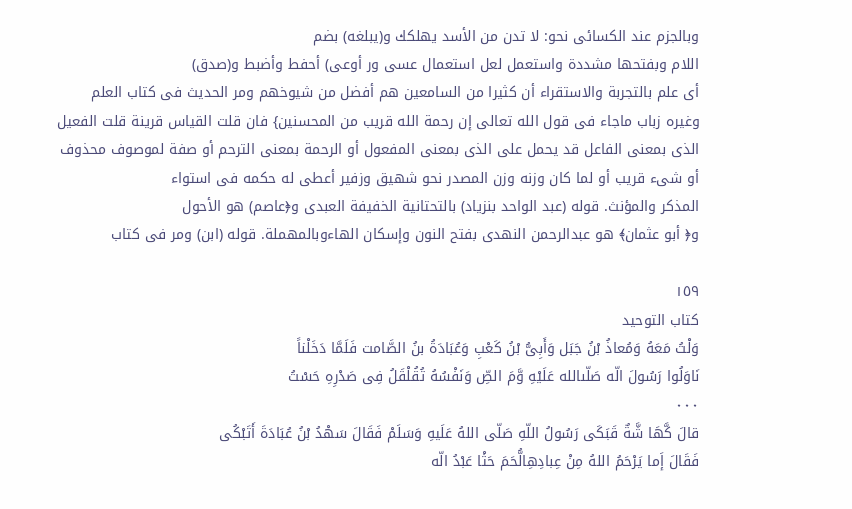وبالجزم عند الكسائى نحو: لا تدن من الأسد يهلكك و(يبلغه) بضم
اللام وبفتحها مشددة واستعمل لعل استعمال عسى ور أوعى) أحفط وأضبط و(صدق)
أى علم بالتجربة والاستقراء أن كثيرا من السامعين هم أفضل من شيوخهم ومر الحديث فى كتاب العلم
وغيره زباب ماجاء فى قول الله تعالى إن رحمة الله قريب من المحسنين} فان قلت القياس قرينة قلت الفعيل
الذى بمعنى الفاعل قد يحمل على الذى بمعنى المفعول أو الرحمة بمعنى الترحم أو صفة لموصوف محذوف
أو شىء قريب أو لما كان وزنه وزن المصدر نحو شهيق وزفير أعطى له حكمه فى استواء
المذكر والمؤنث. قوله (عبد الواحد بنزياد) بالتحتانية الخفيفة العبدى و﴿عاصم) هو الأحول
و﴿ أبو عثمان﴾ هو عبدالرحمن النهدى بفتح النون وإسكان الهاءوبالمهملة. قوله (ابن) ومر فى كتاب

١٥٩
کتاب التوحيد
وَلْتُ مَعَهُ وَمُعاذُ بْنُ جَبَل وَأَبِىُّ بْنُ كَعْبِ وَعُبَادَةُ بنُ الصَّامت فَلَمَّا دَخَلْناً
نَاوَلُوا رَسُولَ الّه صَلّىالله عَلَيْهِ وَّمَ الصِّ وَنَفْسُهُ تُقُلْقَلُ فِى صَدْرِهِ حَسْتُ
٠٠٠
قالَ كَّهَا شَّةٌ قَبَكَى رَسُولُ اللّهِ صَلّى اللهُ عَلَيهِ وَسَلَمْ فَقَالَ سَهْدُ بْنُ عُبَادَةَ أَتَبْكُى
فَقَالَ إَما يَرْحَمُ اللهُ مِنْ عِبادِهِالُّحَمَ حَثْا عَبْدُ الّه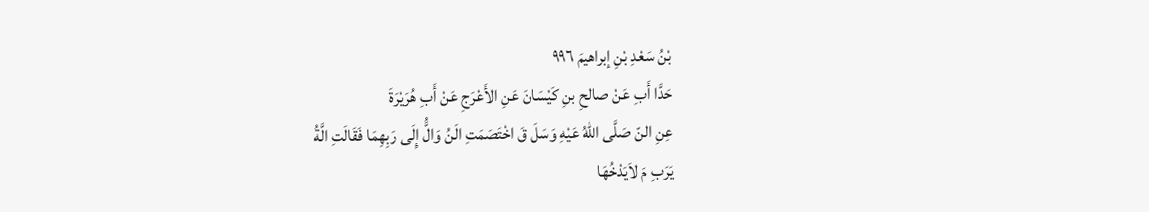بْنُ سَعْدِ بْنِ إبراهيمَ ٩٩٦
حَدَّا أَبِ عَنْ صالحِ بنِ كَيْسَانَ عَنِ الأَعْرَجِ عَنْ أَبِ هُرَيْرَةَ
عِنِ النّ صَلَّى اللهُ عَيْهِ وَسَلَ قَ اخْتَصَمَتِ الَنُ وَالَُّ إِلَى رَبِهِمَا فَقَالَتِ الَّةُ
يَرَبِ مَ لاَيَدْخُهَا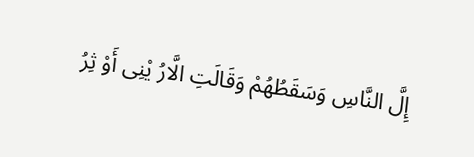إِلَّ النَّاسِ وَسَقَطُهُمْ وَقَالَتِ الَّارُ يْنِى أَوْ ثِرُ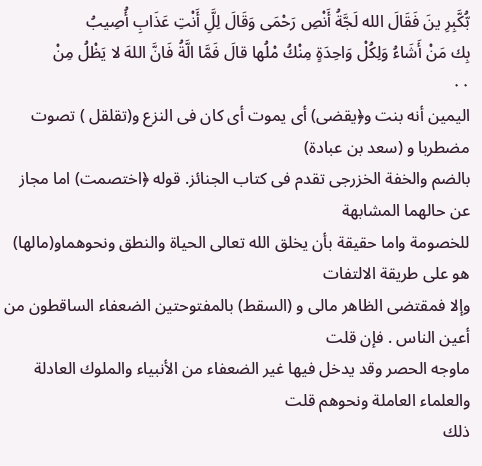بُّكَّبِرِ ينَ فَقَالَ الله لَجَّةُ أَنْصِ رَحْمَى وَقَالَ لِلَِّ أَنْتِ عَذَابِ أُصِيبُ
بِك مَنْ أَشَاءُ وَلِكُلْ وَاحِدَةٍ مِنْكُ مْلُها قالَ فَمَّا الَّةُ فَانَّ اللهَ لا يَظْلُ مِنْ
٠٠
اليمين أنه بنت و﴿يقضى) أى يموت أى كان فى النزع و(تقلقل ) تصوت مضطربا و (سعد بن عبادة)
بالضم والخفة الخزرجى تقدم فى كتاب الجنائز. قوله ﴿اختصمت) اما مجاز عن حالهما المشابهة
للخصومة واما حقيقة بأن يخلق الله تعالى الحياة والنطق ونحوهماو(مالها) هو على طريقة الالتفات
وإلا فمقتضى الظاهر مالى و (السقط) بالمفتوحتين الضعفاء الساقطون من أعين الناس . فإن قلت
ماوجه الحصر وقد يدخل فيها غير الضعفاء من الأنبياء والملوك العادلة والعلماء العاملة ونحوهم قلت
ذلك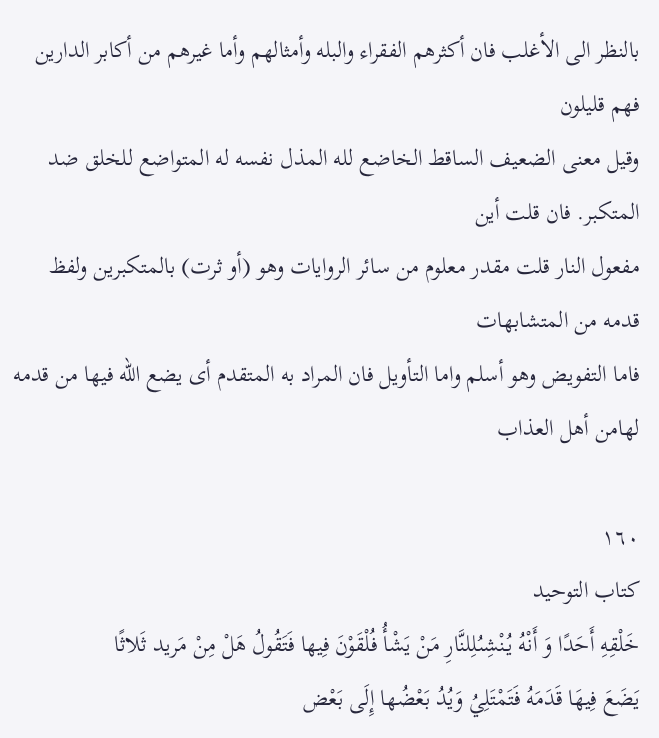بالنظر الى الأغلب فان أكثرهم الفقراء والبله وأمثالهم وأما غيرهم من أكابر الدارين فهم قليلون
وقيل معنى الضعيف الساقط الخاضع لله المذل نفسه له المتواضع للخلق ضد المتكبر. فان قلت أين
مفعول النار قلت مقدر معلوم من سائر الروايات وهو (أو ثرت) بالمتكبرين ولفظ قدمه من المتشابهات
فاما التفويض وهو أسلم واما التأويل فان المراد به المتقدم أى يضع الله فيها من قدمه لهامن أهل العذاب

١٦٠
کتاب التوحید
خَلْقِهِ أَحَدًا وَ أَنْهُ يُنْشِىُلِلنَّارِ مَنْ يَشْأُ فُلْقَوْنَ فِيها فَتَقُولُ هَلْ مِنْ مَريد ثَلاثًا
يَضَعَ فِيهَا قَدَمَهُ فَتَمْتَلِيُ وَيُدُ بَعْضُها إِلَى بَعْض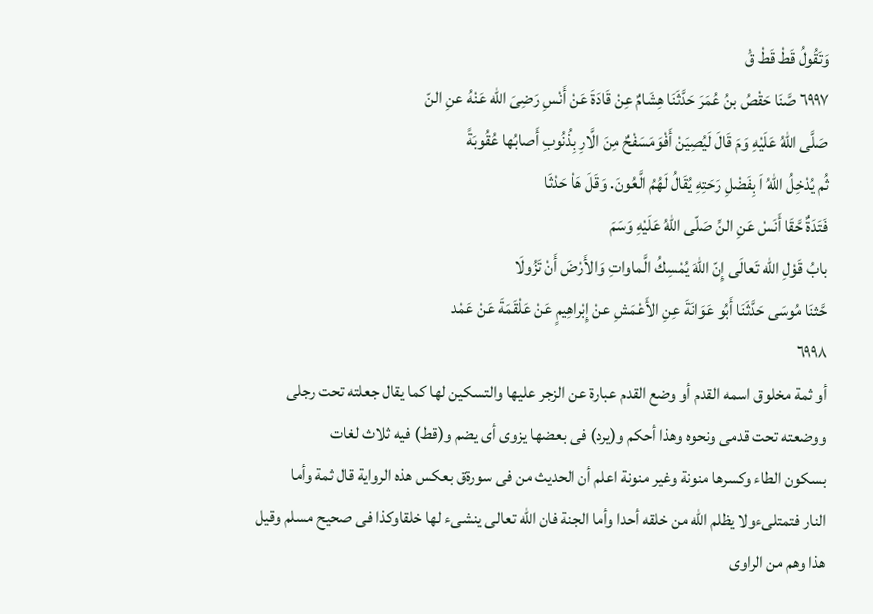وَتَقُولُ قَطْ قَطْ قَْ
٦٩٩٧ صَّنَا حَقْصُ بنُ عُمَرَ حَدَّثَنَا هِشَامٌ عِنْ قَادَةَ عَنْ أَنْسِ رَضِىَ الله عَنْهُ عنِ النّ
صَلَّى اللهُ عَلَيْهِ وَمَ قَالَ لَيُصِيَنْ أَفْوَمَسَفْحٌ مِنَ الَّارِ بِذُنُوبِ أَصابُها عُقُوبَةً
ثُم يُدْخِلُ اللهُ اَ بِفَضْلِ رَحَتِهِ يُقَالُ لَهُمُ الَّعُونَ. وَقَلَ هَاْ حَدْثَا
فَتَدَةٌ حَّقَا أَنَسْ عَنِ النِّ صَلّى اللهُ عَلَيْهِ وَسَمَ
بابُ قَوْلِ اللّه تَعالَى إِنّ اللهَ يُمْسِكُ الَّماواتِ وَالأَرْضَ أَنْ تَزُولَا
حَّثنَا مُوسَى حَدَّثَنَا أَبُو عَوَانَةَ عِنِ الأَعْمَشِ عنْ إِبْراهِيمٍ عَنْ عَلْقَمَةَ عَنْ عَمْد
٦٩٩٨
أو ثمة مخلوق اسمه القدم أو وضع القدم عبارة عن الزجر عليها والتسكين لها كما يقال جعلته تحت رجلى
ووضعته تحت قدمى ونحوه وهذا أحكم و(يرد) فى بعضها يزوى أى يضم و(قط) فيه ثلاث لغات
بسكون الطاء وكسرها منونة وغير منونة اعلم أن الحديث من فى سورةق بعكس هذه الرواية قال ثمة وأما
النار فتمتلىءولا يظلم الله من خلقه أحدا وأما الجنة فان الله تعالى ينشىء لها خلقاوكذا فى صحيح مسلم وقيل
هذا وهم من الراوى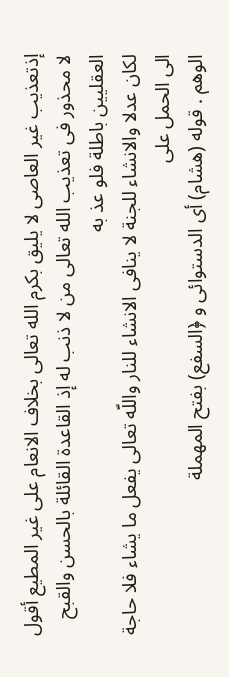إذتعذيب غير العاصى لا يليق بكرم الله تعالى بخلاف الانعام على غير المطيع أقول
لا محذور فى تعذيب الله تعالى من لا ذنب له إذ القاعدة القائلة بالحسن والقبح العقليين باطلة فلو عذ به
لكان عدلا والانشاء للجنة لا ينافى الانشاء للنار واللّه تعالى يفعل ما يشاء فلا حاجة الى الحمل على
الوهم . قوله (هشام) أى الدستوائى و ﴿السفع) بفتح المهملة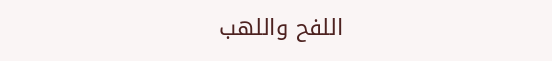اللفح واللهب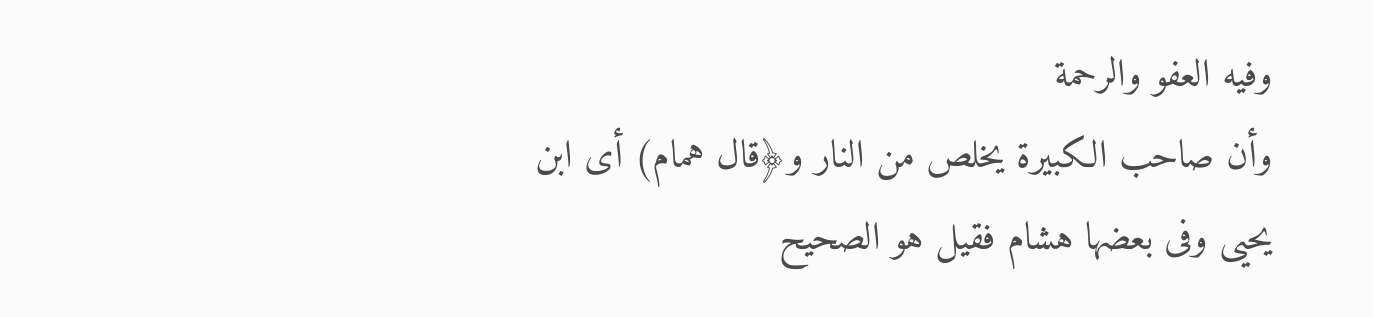وفيه العفو والرحمة
وأن صاحب الكبيرة يخلص من النار و﴿قال همام) أى ابن يحيى وفى بعضها هشام فقيل هو الصحيح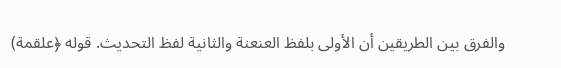والفرق بين الطريقين أن الأولى بلفظ العنعنة والثانية لفظ التحديث. قوله ﴿علقمة)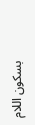بسكون اللام